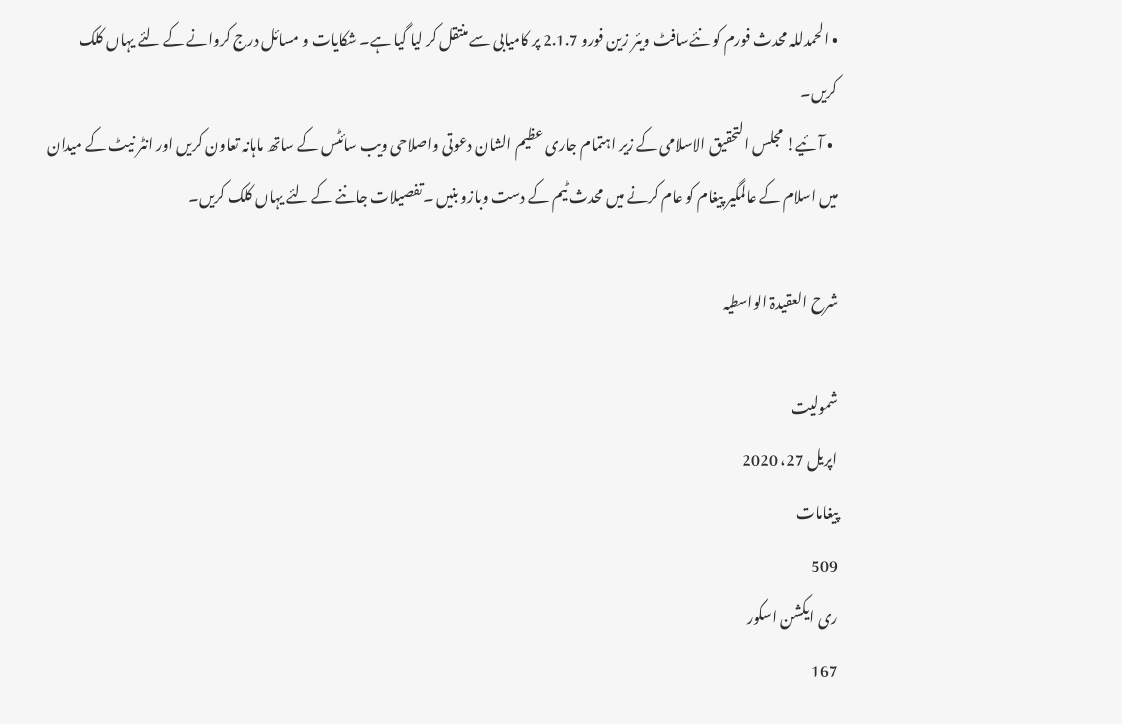• الحمدللہ محدث فورم کو نئےسافٹ ویئر زین فورو 2.1.7 پر کامیابی سے منتقل کر لیا گیا ہے۔ شکایات و مسائل درج کروانے کے لئے یہاں کلک کریں۔
  • آئیے! مجلس التحقیق الاسلامی کے زیر اہتمام جاری عظیم الشان دعوتی واصلاحی ویب سائٹس کے ساتھ ماہانہ تعاون کریں اور انٹر نیٹ کے میدان میں اسلام کے عالمگیر پیغام کو عام کرنے میں محدث ٹیم کے دست وبازو بنیں ۔تفصیلات جاننے کے لئے یہاں کلک کریں۔

شرح العقیدۃ الواسطیہ

شمولیت
اپریل 27، 2020
پیغامات
509
ری ایکشن اسکور
167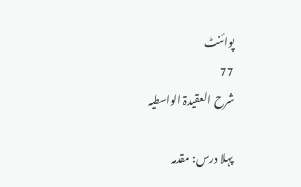پوائنٹ
77
شرح العقیدۃ الواسطیہ

پہلا درس: مقدمہ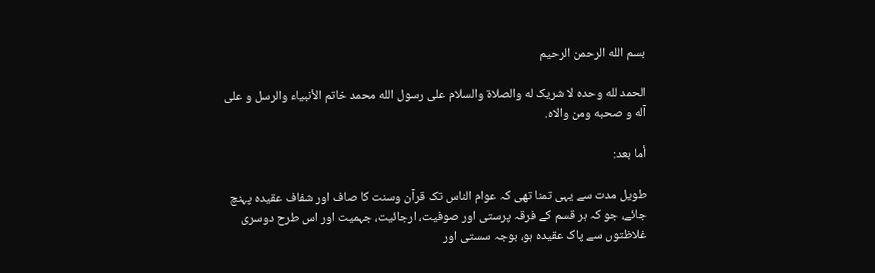بسم الله الرحمن الرحيم

الحمد لله وحدہ لا شریک له والصلاة والسلام على رسول الله محمد خاتم الأنبياء والرسل و على آله و صحبه ومن والاه.

أما بعد:

طویل مدت سے یہی تمنا تھی کہ عوام الناس تک قرآن وسنت کا صاف اور شفاف عقیدہ پہنچ جائے، جو کہ ہر قسم کے فرقہ پرستی اور صوفیت، ارجائیت، جہمیت اور اس طرح دوسری غلاظتوں سے پاک عقیدہ ہو، بوجہ سستی اور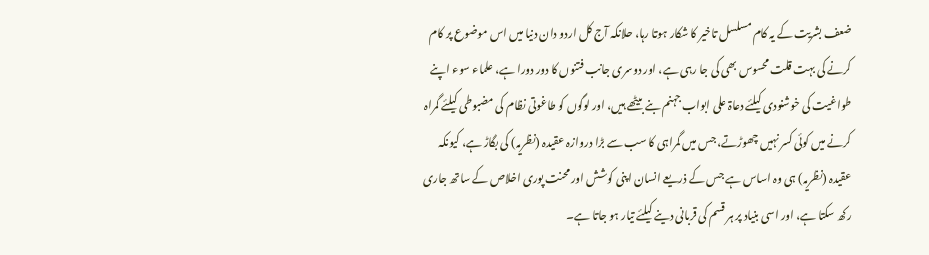ضعف بشریت کے یہ کام مسلسل تاخیر کا شکار ہوتا رہا، حلانکہ آج کل اردو دان دنیا میں اس موضوع پر کام کرنے کی بہت قلت محسوس بھی کی جا رہی ہے، اور دوسری جانب فتنوں کا دور دورا ہے، علماء سوء اپنے طواغیت کی خوشنودی کیلئے دعاۃ علی ابواب جہنم بنے بیٹھے ہیں، اور لوگوں کو طاغوتی نظام کی مضبوطی کیلئے گمراہ کرنے میں کوئی کسر نہیں چھوڑتے، جس میں گمراہی کا سب سے بڑا دروازہ عقیدہ (نظریہ) کی بگاڑ ہے، کیونکہ عقیدہ (نظریہ) ہی وہ اساس ہے جس کے ذریعے انسان اپنی کوشش اور محنت پوری اخلاص کے ساتھ جاری رکھ سکتا ہے، اور اسی بنیاد پر ہر قسم کی قربانی دینے کیلئے تیار ہو جاتا ہے۔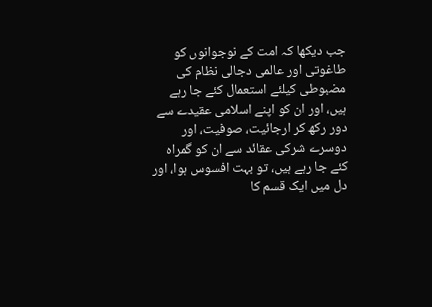جب دیکھا کہ امت کے نوجوانوں کو طاغوتی اور عالمی دجالی نظام کی مضبوطی کیلئے استعمال کئے جا رہے ہیں، اور ان کو اپنے اسلامی عقیدے سے دور رکھ کر ارجائیت، صوفیت، اور دوسرے شرکی عقائد سے ان کو گمراہ کئے جا رہے ہیں، تو بہت افسوس ہوا، اور دل میں ایک قسم کا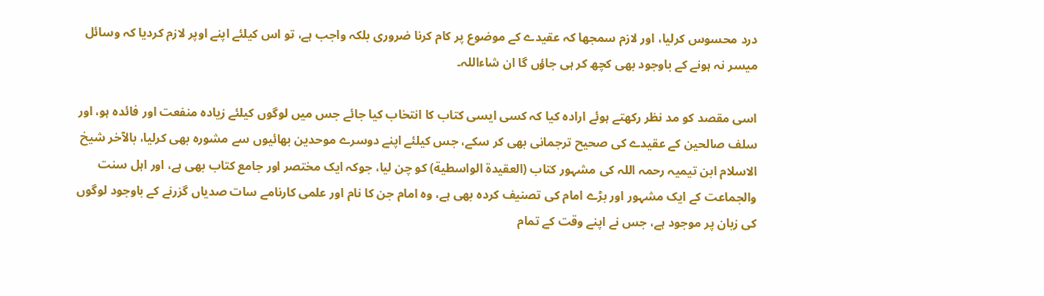درد محسوس کرلیا، اور لازم سمجھا کہ عقیدے کے موضوع پر کام کرنا ضروری بلکہ واجب ہے، تو اس کیلئے اپنے اوپر لازم کردیا کہ وسائل میسر نہ ہونے کے باوجود بھی کچھ کر ہی جاؤں گا ان شاءاللہ۔

اسی مقصد کو مد نظر رکھتے ہوئے ارادہ کیا کہ کسی ایسی کتاب کا انتخاب کیا جائے جس میں لوگوں کیلئے زیادہ منفعت اور فائدہ ہو، اور سلف صالحین کے عقیدے کی صحیح ترجمانی بھی کر سکے، جس کیلئے اپنے دوسرے موحدین بھائیوں سے مشورہ بھی کرلیا، بالآخر شیخ الاسلام ابن تیمیہ رحمہ اللہ کی مشہور کتاب (العقيدة الواسطية) کو چن لیا، جوکہ ایک مختصر اور جامع کتاب بھی ہے، اور اہل سنت والجماعت کے ایک مشہور اور بڑے امام کی تصنیف کردہ بھی ہے، وہ امام جن کا نام اور علمی کارنامے سات صدیاں گزرنے کے باوجود لوگوں کی زبان پر موجود ہے، جس نے اپنے وقت کے تمام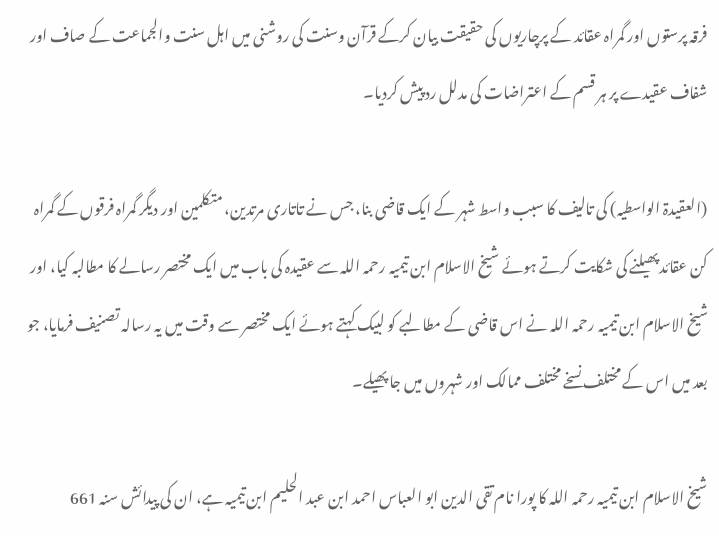فرقہ پرستوں اور گمراہ عقائد کے پرچاریوں کی حقیقت بیان کرکے قرآن وسنت کی روشنی میں اہل سنت والجماعت کے صاف اور شفاف عقیدے پر ہر قسم کے اعتراضات کی مدلل رد پیش کردیا۔

(العقیدۃ الواسطیہ) کی تالیف کا سبب واسط شہر کے ایک قاضی بنا، جس نے تاتاری مرتدین، متکلمین اور دیگر گمراہ فرقوں کے گمراہ کن عقائد پھیلنے کی شکایت کرتے ہوئے شیخ الاسلام ابن تیمیہ رحمہ اللہ سے عقیدہ کی باب میں ایک مختصر رسالے کا مطالبہ کیا، اور شیخ الاسلام ابن تیمیہ رحمہ اللہ نے اس قاضی کے مطالبے کو لبیک کہتے ہوئے ایک مختصر سے وقت میں یہ رسالہ تصنیف فرمایا، جو بعد میں اس کے مختلف نسخے مختلف ممالک اور شہروں میں جا پھیلے۔

شیخ الاسلام ابن تیمیہ رحمہ اللہ کا پورا نام تقی الدین ابو العباس احمد ابن عبد الحلیم ابن تیمیہ ہے، ان کی پیدائش سنہ 661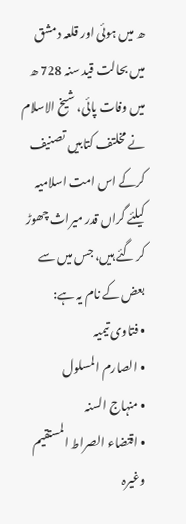ھ میں ہوئی اور قلعہ دمشق میں بحالت قید سنہ 728 ھ میں وفات پائی، شیخ الاسلام نے مخلتف کتابیں تصنیف کرکے اس امت اسلامیہ کیلئے گراں قدر میراث چھوڑ کر گئے ہیں، جس میں سے بعض کے نام یہ ہے:
• فتاوی تیمیہ
• الصارم المسلول
• منہاج السنہ
• اقتضاء الصراط المستقیم وغیرہ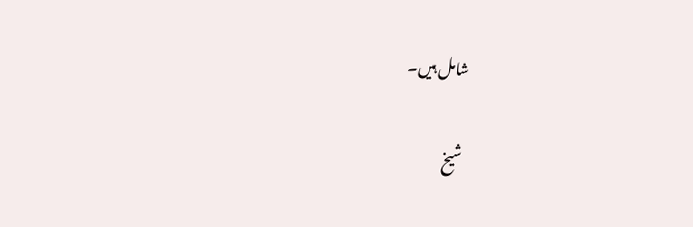شامل ہیں۔

شیخ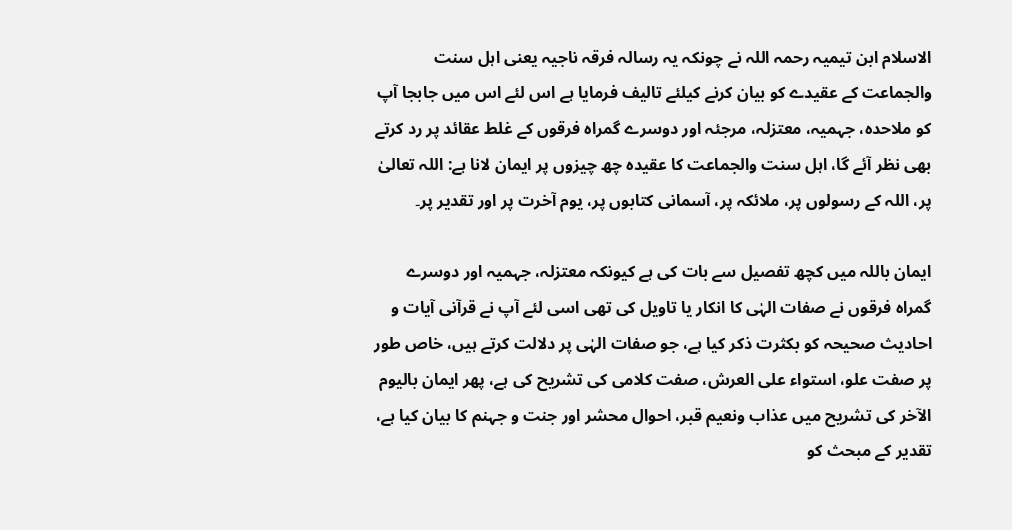الاسلام ابن تیمیہ رحمہ اللہ نے چونکہ یہ رسالہ فرقہ ناجیہ یعنی اہل سنت والجماعت کے عقیدے کو بیان کرنے کیلئے تالیف فرمایا ہے اس لئے اس میں جابجا آپ کو ملاحدہ، جہمیہ، معتزلہ، مرجئہ اور دوسرے گمراہ فرقوں کے غلط عقائد پر رد کرتے بھی نظر آئے گا، اہل سنت والجماعت کا عقیدہ چھ چیزوں پر ایمان لانا ہے: اللہ تعالیٰ پر، اللہ کے رسولوں پر، ملائکہ پر، آسمانی کتابوں پر، یوم آخرت پر اور تقدیر پر۔

ایمان باللہ میں کچھ تفصیل سے بات کی ہے کیونکہ معتزلہ، جہمیہ اور دوسرے گمراہ فرقوں نے صفات الہٰی کا انکار یا تاویل کی تھی اسی لئے آپ نے قرآنی آیات و احادیث صحیحہ کو بکثرت ذکر کیا ہے، جو صفات الہٰی پر دلالت کرتے ہیں، خاص طور پر صفت علو، استواء علی العرش، صفت کلامی کی تشریح کی ہے، پھر ایمان بالیوم الآخر کی تشریح میں عذاب ونعیم قبر، احوال محشر اور جنت و جہنم کا بیان کیا ہے، تقدیر کے مبحث کو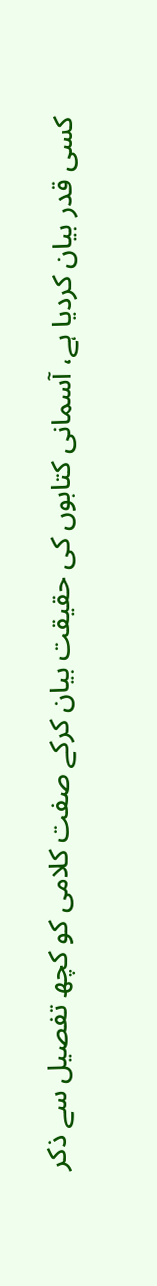کسی قدر بیان کردیا ہے، آسمانی کتابوں کی حقیقت بیان کرکے صفت کلامی کو کچھ تفصیل سے ذکر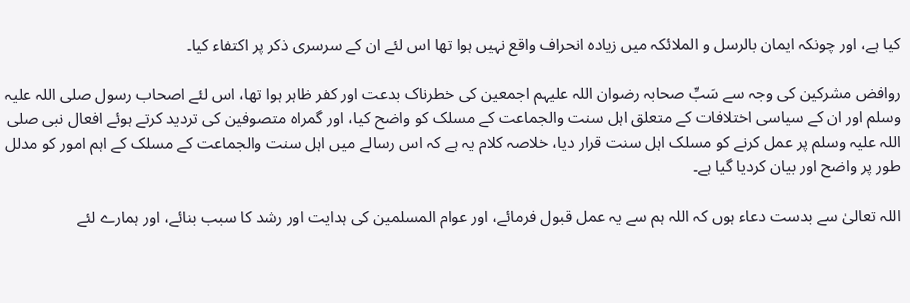کیا ہے، اور چونکہ ایمان بالرسل و الملائکہ میں زیادہ انحراف واقع نہیں ہوا تھا اس لئے ان کے سرسری ذکر پر اکتفاء کیا۔

روافض مشرکین کی وجہ سے سَبِّ صحابہ رضوان اللہ علیہم اجمعین کی خطرناک بدعت اور کفر ظاہر ہوا تھا، اس لئے اصحاب رسول صلی اللہ علیہ وسلم اور ان کے سیاسی اختلافات کے متعلق اہل سنت والجماعت کے مسلک کو واضح کیا، اور گمراہ متصوفین کی تردید کرتے ہوئے افعال نبی صلی اللہ علیہ وسلم پر عمل کرنے کو مسلک اہل سنت قرار دیا، خلاصہ کلام یہ ہے کہ اس رسالے میں اہل سنت والجماعت کے مسلک کے اہم امور کو مدلل طور پر واضح اور بیان کردیا گیا ہے۔

اللہ تعالیٰ سے بدست دعاء ہوں کہ اللہ ہم سے یہ عمل قبول فرمائے، اور عوام المسلمین کی ہدایت اور رشد کا سبب بنائے، اور ہمارے لئے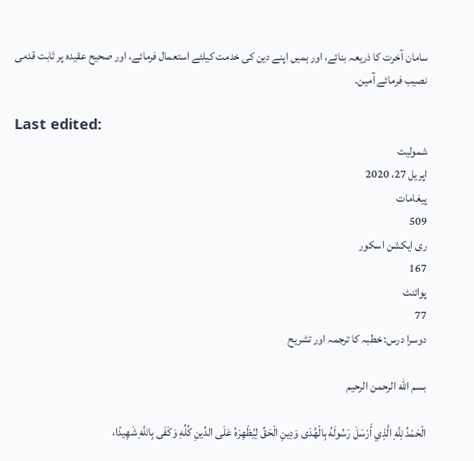سامان آخرت کا ذریعہ بنائے، اور ہمیں اپنے دین کی خدمت کیلئے استعمال فرمائے، اور صحیح عقیدہ پر ثابت قدمی نصیب فرمائے آمین۔

Last edited:
شمولیت
اپریل 27، 2020
پیغامات
509
ری ایکشن اسکور
167
پوائنٹ
77
دوسرا درس: خطبہ کا ترجمہ اور تشریح

بسم الله الرحمن الرحيم

الْحَمْدُ لِلَّهِ الَّذِي أَرْسَلَ رَسُولَهُ بِالْهُدَى وَدِينِ الْحَقِّ لِيُظْهِرَهُ عَلَى الدِّينِ كُلِّهِ وَكَفَى بِاللَّهِ شَهِيدًا،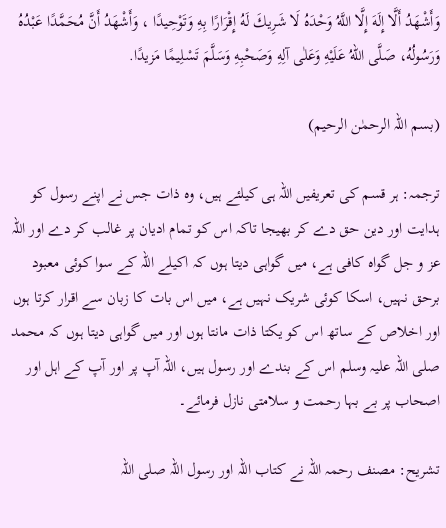وَأَشْهَدُ أَلَّا إِلَهَ إِلَّا اللَّهُ وَحْدَهُ لَا شَرِيكَ لَهُ إِقْرَارًا بِهِ وَتَوْحِيدًا ، وَأَشْهَدُ أَنَّ مُحَمَّدًا عَبْدُهُ وَرَسُولُهُ، صَلَّى اللهُ عَلَيْهِ وَعَلٰى آلِهِ وَصَحْبِهِ وَسَلَّمَ تَسْلِيمًا مَزيدًا.

(بسم اللہ الرحمٰن الرحیم)

ترجمہ: ہر قسم کی تعریفیں اللہ ہی کیلئے ہیں، وہ ذات جس نے اپنے رسول کو ہدایت اور دین حق دے کر بھیجا تاکہ اس کو تمام ادیان پر غالب کر دے اور اللہ عز و جل گواہ کافی ہے، میں گواہی دیتا ہوں کہ اکیلے اللہ کے سوا کوئی معبود برحق نہیں، اسکا کوئی شریک نہیں ہے، میں اس بات کا زبان سے اقرار کرتا ہوں اور اخلاص کے ساتھ اس کو یکتا ذات مانتا ہوں اور میں گواہی دیتا ہوں کہ محمد صلی اللہ علیہ وسلم اس کے بندے اور رسول ہیں، اللہ آپ پر اور آپ کے اہل اور اصحاب پر بے بہا رحمت و سلامتی نازل فرمائے۔

تشریح: مصنف رحمہ اللہ نے کتاب اللہ اور رسول اللہ صلی اللہ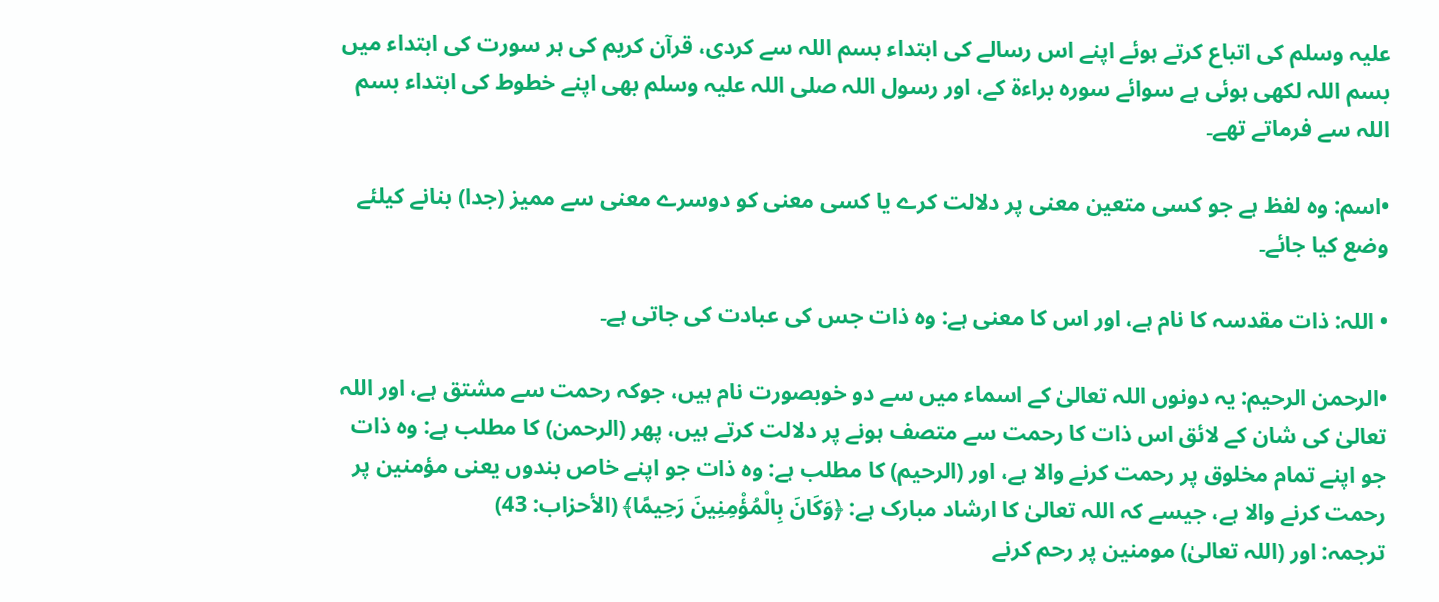علیہ وسلم کی اتباع کرتے ہوئے اپنے اس رسالے کی ابتداء بسم اللہ سے کردی، قرآن کریم کی ہر سورت کی ابتداء میں بسم اللہ لکھی ہوئی ہے سوائے سورہ براءۃ کے، اور رسول اللہ صلی اللہ علیہ وسلم بھی اپنے خطوط کی ابتداء بسم اللہ سے فرماتے تھے۔

•اسم: وہ لفظ ہے جو کسی متعین معنی پر دلالت کرے یا کسی معنی کو دوسرے معنی سے ممیز (جدا) بنانے کیلئے وضع کیا جائے۔

• اللہ: ذات مقدسہ کا نام ہے، اور اس کا معنی ہے: وہ ذات جس کی عبادت کی جاتی ہے۔

•الرحمن الرحیم: یہ دونوں اللہ تعالیٰ کے اسماء میں سے دو خوبصورت نام ہیں، جوکہ رحمت سے مشتق ہے، اور اللہ تعالیٰ کی شان کے لائق اس ذات کا رحمت سے متصف ہونے پر دلالت کرتے ہیں، پھر (الرحمن) کا مطلب ہے: وہ ذات جو اپنے تمام مخلوق پر رحمت کرنے والا ہے، اور (الرحیم) کا مطلب ہے: وہ ذات جو اپنے خاص بندوں یعنی مؤمنین پر رحمت کرنے والا ہے، جیسے کہ اللہ تعالیٰ کا ارشاد مبارک ہے: ﴿وَكَانَ بِالْمُؤْمِنِينَ رَحِيمًا﴾ (الأحزاب: 43)
ترجمہ: اور (اللہ تعالیٰ) مومنین پر رحم کرنے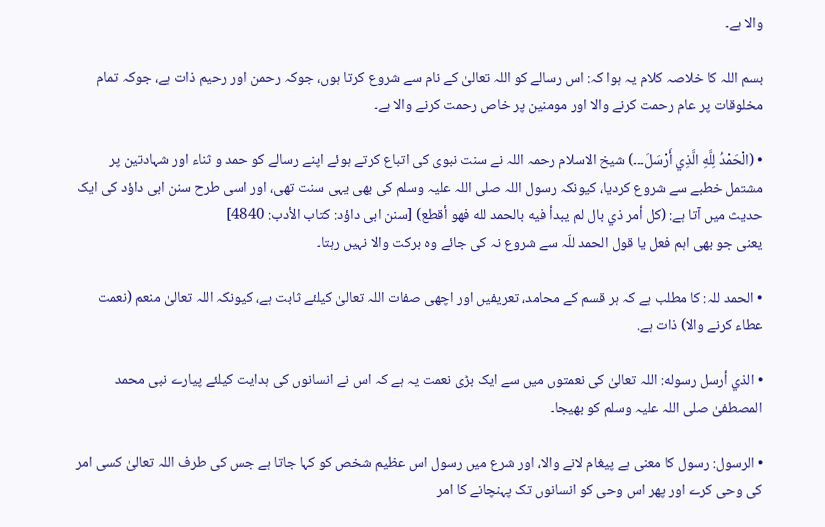والا ہے۔

بسم اللہ کا خلاصہ کلام یہ ہوا کہ: اس رسالے کو اللہ تعالیٰ کے نام سے شروع کرتا ہوں، جوکہ رحمن اور رحیم ذات ہے، جوکہ تمام مخلوقات پر عام رحمت کرنے والا اور مومنین پر خاص رحمت کرنے والا ہے۔

• (الْحَمْدُ لِلَّهِ الَّذِي أَرْسَلَ۔۔۔) شیخ الاسلام رحمہ اللہ نے سنت نبوی کی اتباع کرتے ہوئے اپنے رسالے کو حمد و ثناء اور شہادتین پر مشتمل خطبے سے شروع کردیا، کیونکہ رسول اللہ صلی اللہ علیہ وسلم کی بھی یہی سنت تھی، اور اسی طرح سنن ابی داؤد کی ایک حدیث میں آتا ہے: (كل أمر ذي بال لم يبدأ فيه بالحمد لله فهو أقطع) [سنن ابی داؤد: کتاب الأدب: 4840]
یعنی جو بھی اہم فعل یا قول الحمد للّہ سے شروع نہ کی جائے وہ برکت والا نہیں رہتا۔

• الحمد للہ: کا مطلب ہے کہ ہر قسم کے محامد، تعریفیں اور اچھی صفات اللہ تعالیٰ کیلئے ثابت ہے، کیونکہ اللہ تعالیٰ منعم (نعمت عطاء کرنے والا) ذات ہے.

• الذي أرسل رسوله: اللہ تعالیٰ کی نعمتوں میں سے ایک بڑی نعمت یہ ہے کہ اس نے انسانوں کی ہدایت کیلئے پیارے نبی محمد المصطفیٰ صلی اللہ علیہ وسلم کو بھیجا۔

• الرسول: رسول کا معنی ہے پیغام لانے والا، اور شرع میں رسول اس عظیم شخص کو کہا جاتا ہے جس کی طرف اللہ تعالیٰ کسی امر کی وحی کرے اور پھر اس وحی کو انسانوں تک پہنچانے کا امر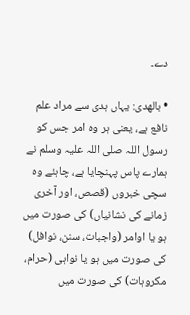دے۔

• بالهدى: یہاں ہدی سے مراد علم نافع ہے، یعنی ہر وہ امر جس کو رسول اللہ صلی اللہ علیہ وسلم نے ہمارے پاس پہنچایا ہے، چاہئے وہ سچی خبروں (قصص، اور آخری زمانے کی نشانیاں) کی صورت میں ہو یا اوامر (واجبات، سنن، نوافل) کی صورت میں ہو یا نواہی (حرام، مکروہات) کی صورت میں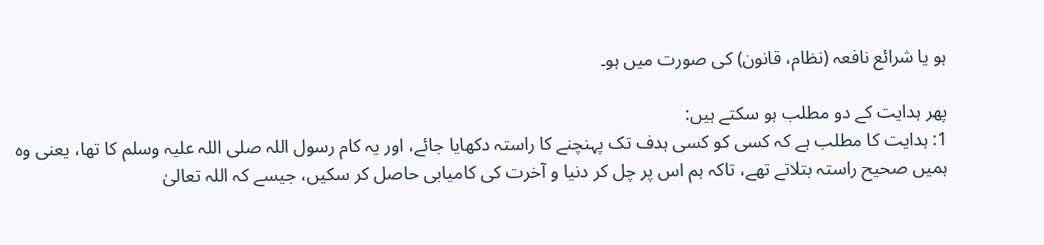ہو یا شرائع نافعہ (نظام، قانون) کی صورت میں ہو۔

پھر ہدایت کے دو مطلب ہو سکتے ہیں:
1: ہدایت کا مطلب ہے کہ کسی کو کسی ہدف تک پہنچنے کا راستہ دکھایا جائے، اور یہ کام رسول اللہ صلی اللہ علیہ وسلم کا تھا، یعنی وہ ہمیں صحیح راستہ بتلاتے تھے، تاکہ ہم اس پر چل کر دنیا و آخرت کی کامیابی حاصل کر سکیں، جیسے کہ اللہ تعالیٰ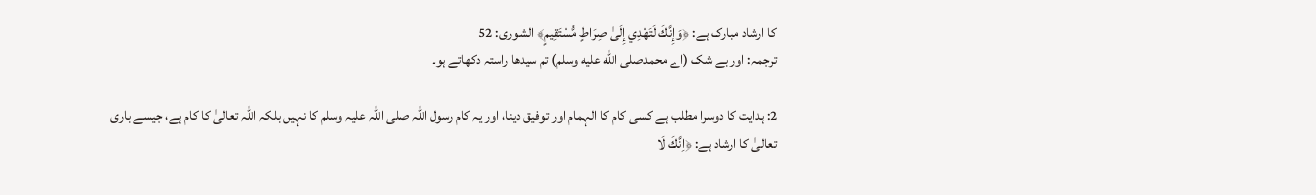کا ارشاد مبارک ہے: ﴿وَإِنَّكَ لَتَهْدِي إِلَىٰ صِرَاطٍ مُّسْتَقِيمٍ﴾ الشوری: 52
ترجمہ: اور بے شک (اے محمدصلى الله عليه وسلم) تم سیدھا راستہ دکھاتے ہو۔

2: ہدایت کا دوسرا مطلب ہے کسی کام کا الہمام اور توفیق دینا، اور یہ کام رسول اللہ صلی اللہ علیہ وسلم کا نہیں بلکہ اللہ تعالیٰ کا کام ہے، جیسے باری تعالیٰ کا ارشاد ہے: ﴿اِنَّكَ لَا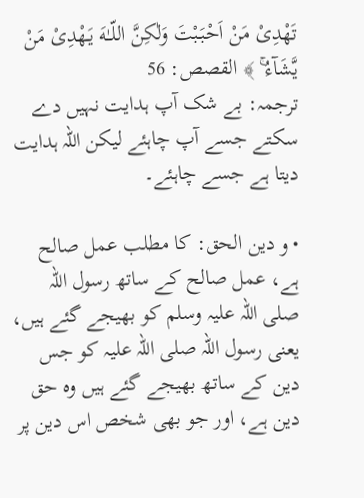تَهْدِىْ مَنْ اَحْبَبْتَ وَلٰكِنَّ اللّـٰهَ يَـهْدِىْ مَنْ يَّشَآءُ ۚ ﴾ القصص: 56
ترجمہ: بے شک آپ ہدایت نہیں دے سکتے جسے آپ چاہئے لیکن اللہ ہدایت دیتا ہے جسے چاہئے۔

• و دين الحق: کا مطلب عمل صالح ہے، عمل صالح کے ساتھ رسول اللہ صلی اللہ علیہ وسلم کو بھیجے گئے ہیں، یعنی رسول اللہ صلی اللہ علیہ کو جس دین کے ساتھ بھیجے گئے ہیں وہ حق دین ہے، اور جو بھی شخص اس دین پر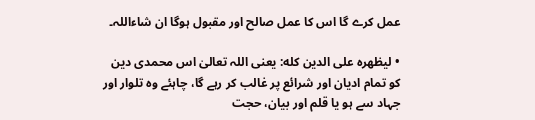عمل کرے گا اس کا عمل صالح اور مقبول ہوگا ان شاءاللہ۔

• ليظهره على الدين كله: یعنی اللہ تعالیٰ اس محمدی دین کو تمام ادیان اور شرائع پر غالب کر رہے گا، چاہئے وہ تلوار اور جہاد سے ہو یا قلم اور بیان، حجت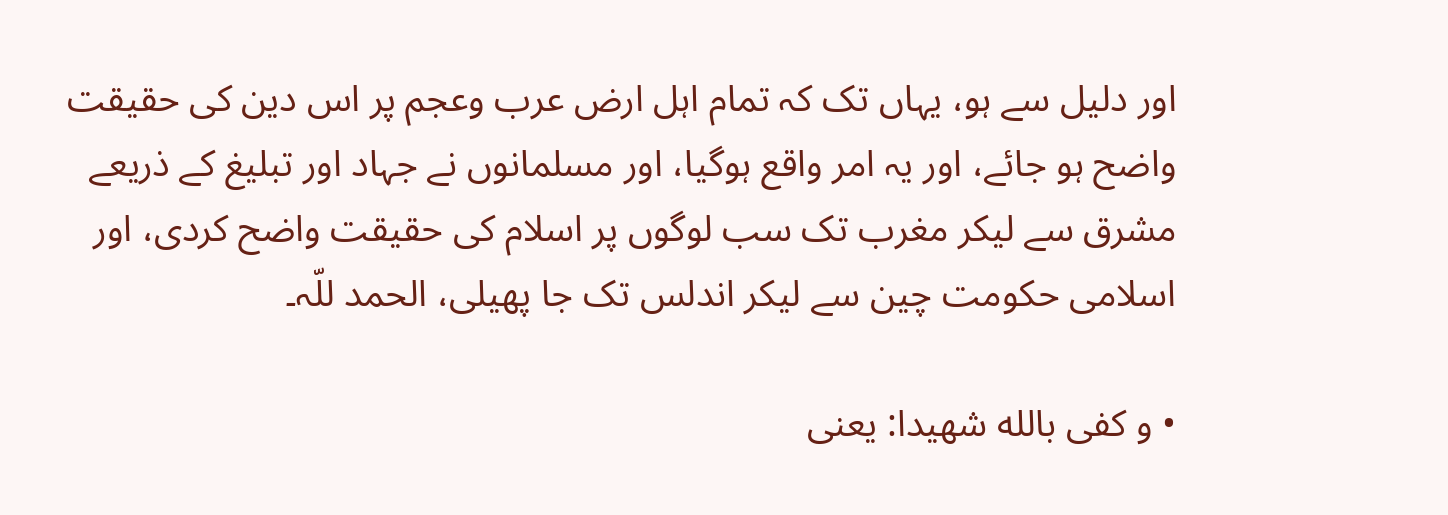اور دلیل سے ہو، یہاں تک کہ تمام اہل ارض عرب وعجم پر اس دین کی حقیقت واضح ہو جائے، اور یہ امر واقع ہوگیا، اور مسلمانوں نے جہاد اور تبلیغ کے ذریعے مشرق سے لیکر مغرب تک سب لوگوں پر اسلام کی حقیقت واضح کردی، اور اسلامی حکومت چین سے لیکر اندلس تک جا پھیلی، الحمد للّہ۔

• و كفى بالله شهيدا: یعنی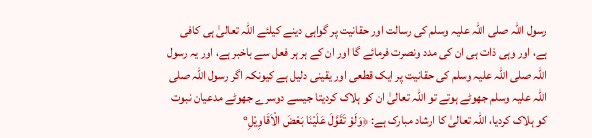رسول اللہ صلی اللہ علیہ وسلم کی رسالت اور حقانیت پر گواہی دینے کیلئے اللہ تعالیٰ ہی کافی ہے، اور وہی ذات ہی ان کی مدد ونصرت فرمائے گا اور ان کے ہر ہر فعل سے باخبر ہے، اور یہ رسول اللہ صلی اللہ علیہ وسلم کی حقانیت پر ایک قطعی اور یقینی دلیل ہے کیونکہ اگر رسول اللہ صلی اللہ علیہ وسلم جھوٹے ہوتے تو اللہ تعالیٰ ان کو ہلاک کردیتا جیسے دوسرے جھوٹے مدعیان نبوت کو ہلاک کردیا، اللہ تعالیٰ کا ارشاد مبارک ہے: ﴿وَلَوْ تَقَوَّلَ عَلَيْنَا بَعْضَ الْاَقَاوِيْلِ°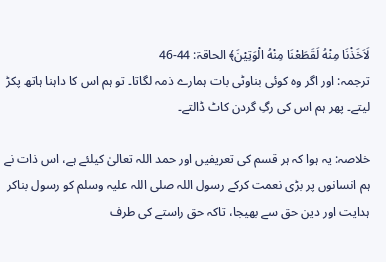لَاَخَذْنَا مِنْهُ لَقَطَعْنَا مِنْهُ الْوَتِيْنَ﴾ الحاقۃ: 44-46
ترجمہ: اور اگر وہ کوئی بناوٹی بات ہمارے ذمہ لگاتا۔ تو ہم اس کا داہنا ہاتھ پکڑ لیتے۔ پھر ہم اس کی رگِ گردن کاٹ ڈالتے۔

خلاصہ: یہ ہوا کہ ہر قسم کی تعریفیں اور حمد اللہ تعالیٰ کیلئے ہے، اس ذات نے ہم انسانوں پر بڑی نعمت کرکے رسول اللہ صلی اللہ علیہ وسلم کو رسول بناکر ہدایت اور دین حق سے بھیجا، تاکہ حق راستے کی طرف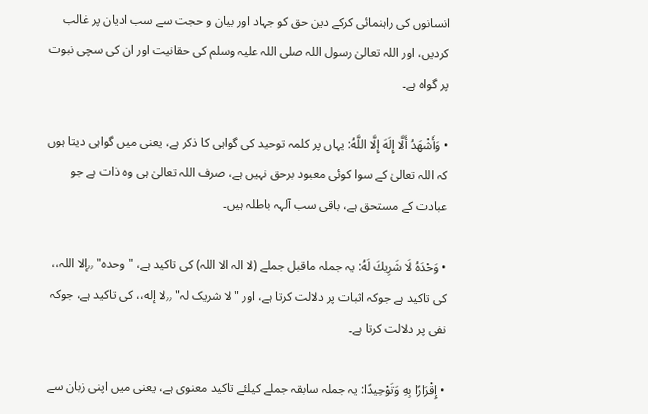انسانوں کی راہنمائی کرکے دین حق کو جہاد اور بیان و حجت سے سب ادیان پر غالب کردیں، اور اللہ تعالیٰ رسول اللہ صلی اللہ علیہ وسلم کی حقانیت اور ان کی سچی نبوت پر گواہ ہے۔

• وَأَشْهَدُ أَلَّا إِلَهَ إِلَّا اللَّهُ: یہاں پر کلمہ توحید کی گواہی کا ذکر ہے، یعنی میں گواہی دیتا ہوں کہ اللہ تعالیٰ کے سوا کوئی معبود برحق نہیں ہے، صرف اللہ تعالیٰ ہی وہ ذات ہے جو عبادت کے مستحق ہے، باقی سب آلہہ باطلہ ہیں۔

• وَحْدَهُ لَا شَرِيكَ لَهُ: یہ جملہ ماقبل جملے (لا الہ الا اللہ) کی تاکید ہے، "وحدہ" ٫٫إلا اللہ،، کی تاکید ہے جوکہ اثبات پر دلالت کرتا ہے، اور "لا شریک لہ" ٫٫لا إله،، کی تاکید ہے، جوکہ نفی پر دلالت کرتا ہے۔

• إِقْرَارًا بِهِ وَتَوْحِيدًا: یہ جملہ سابقہ جملے کیلئے تاکید معنوی ہے، یعنی میں اپنی زبان سے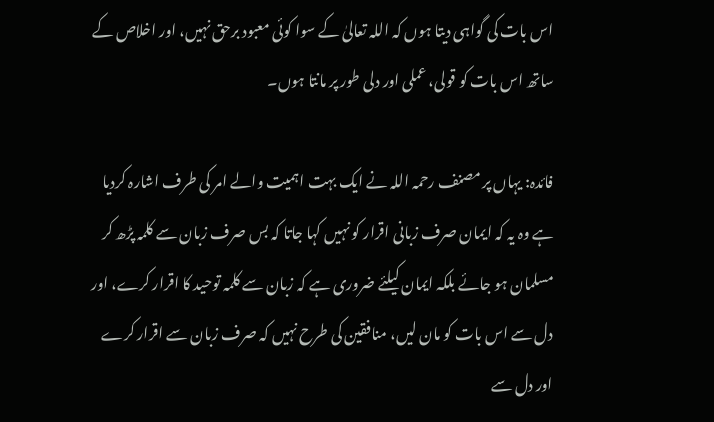اس بات کی گواہی دیتا ہوں کہ اللہ تعالیٰ کے سوا کوئی معبود برحق نہیں، اور اخلاص کے ساتھ اس بات کو قولی، عملی اور دلی طور پر مانتا ہوں۔

فائدہ: یہاں پر مصنف رحمہ اللہ نے ایک بہت اہمیت والے امر کی طرف اشارہ کردیا ہے وہ یہ کہ ایمان صرف زبانی اقرار کو نہیں کہا جاتا کہ بس صرف زبان سے کلمہ پڑھ کر مسلمان ہو جائے بلکہ ایمان کیلئے ضروری ہے کہ زبان سے کلمہ توحید کا اقرار کرے، اور دل سے اس بات کو مان لیں، منافقین کی طرح نہیں کہ صرف زبان سے اقرار کرے اور دل سے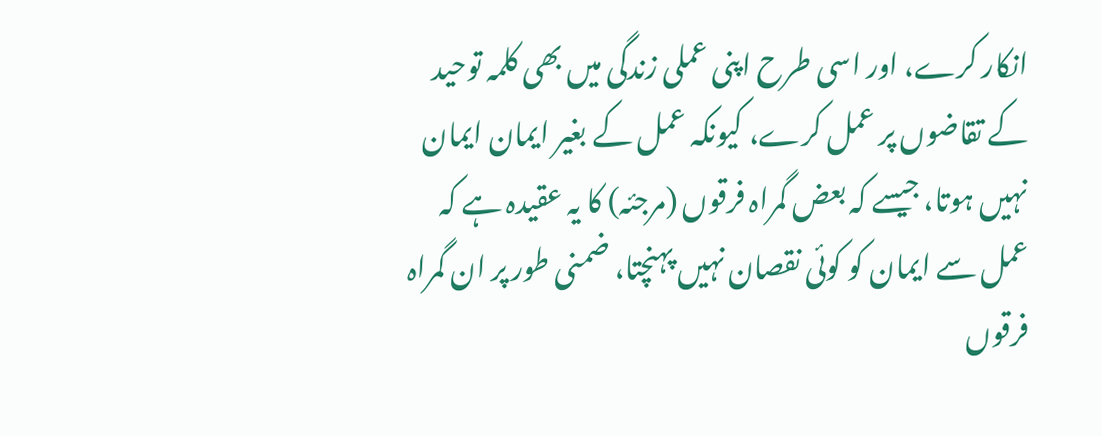انکار کرے، اور اسی طرح اپنی عملی زندگی میں بھی کلمہ توحید کے تقاضوں پر عمل کرے، کیونکہ عمل کے بغیر ایمان ایمان نہیں ہوتا، جیسے کہ بعض گمراہ فرقوں (مرجئہ) کا یہ عقیدہ ہے کہ عمل سے ایمان کو کوئی نقصان نہیں پہنچتا، ضمنی طور پر ان گمراہ فرقوں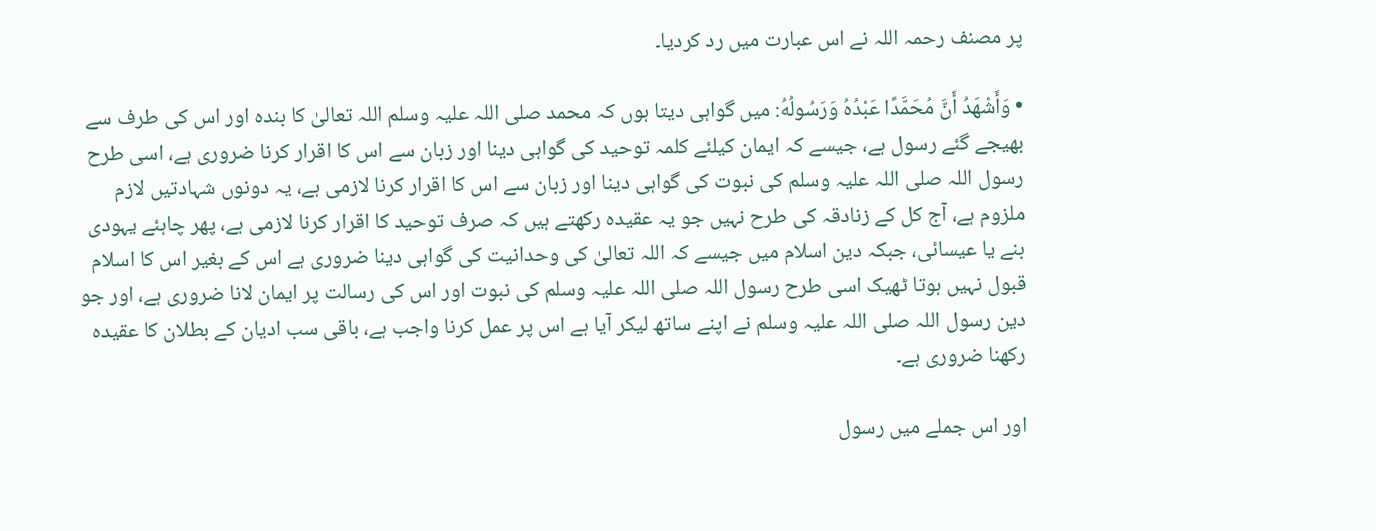پر مصنف رحمہ اللہ نے اس عبارت میں رد کردیا۔

• وَأَشْهَدُ أَنَّ مُحَمَّدًا عَبْدُهُ وَرَسُولُهُ: میں گواہی دیتا ہوں کہ محمد صلی اللہ علیہ وسلم اللہ تعالیٰ کا بندہ اور اس کی طرف سے بھیجے گئے رسول ہے، جیسے کہ ایمان کیلئے کلمہ توحید کی گواہی دینا اور زبان سے اس کا اقرار کرنا ضروری ہے، اسی طرح رسول اللہ صلی اللہ علیہ وسلم کی نبوت کی گواہی دینا اور زبان سے اس کا اقرار کرنا لازمی ہے، یہ دونوں شہادتیں لازم ملزوم ہے، آج کل کے زنادقہ کی طرح نہیں جو یہ عقیدہ رکھتے ہیں کہ صرف توحید کا اقرار کرنا لازمی ہے، پھر چاہئے یہودی بنے یا عیسائی، جبکہ دین اسلام میں جیسے کہ اللہ تعالیٰ کی وحدانیت کی گواہی دینا ضروری ہے اس کے بغیر اس کا اسلام قبول نہیں ہوتا ٹھیک اسی طرح رسول اللہ صلی اللہ علیہ وسلم کی نبوت اور اس کی رسالت پر ایمان لانا ضروری ہے، اور جو دین رسول اللہ صلی اللہ علیہ وسلم نے اپنے ساتھ لیکر آیا ہے اس پر عمل کرنا واجب ہے، باقی سب ادیان کے بطلان کا عقیدہ رکھنا ضروری ہے۔

اور اس جملے میں رسول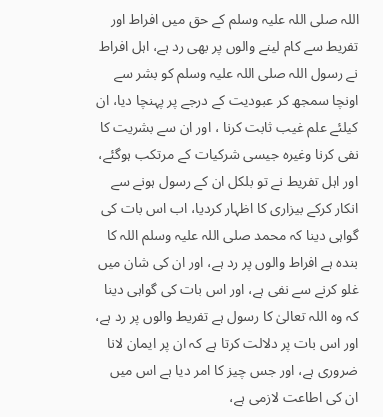اللہ صلی اللہ علیہ وسلم کے حق میں افراط اور تفریط سے کام لینے والوں پر بھی رد ہے، اہل افراط نے رسول اللہ صلی اللہ علیہ وسلم کو بشر سے اونچا سمجھ کر عبودیت کے درجے پر پہنچا دیا، ان کیلئے علم غیب ثابت کرنا ، اور ان سے بشریت کا نفی کرنا وغیرہ جیسی شرکیات کے مرتکب ہوگئے، اور اہل تفریط نے تو بلکل ان کے رسول ہونے سے انکار کرکے بیزاری کا اظہار کردیا، اب اس بات کی گواہی دینا کہ محمد صلی اللہ علیہ وسلم اللہ کا بندہ ہے افراط والوں پر رد ہے، اور ان کی شان میں غلو کرنے سے نفی ہے، اور اس بات کی گواہی دینا کہ وہ اللہ تعالیٰ کا رسول ہے تفریط والوں پر رد ہے، اور اس بات پر دلالت کرتا ہے کہ ان پر ایمان لانا ضروری ہے، اور جس چیز کا امر دیا ہے اس میں ان کی اطاعت لازمی ہے،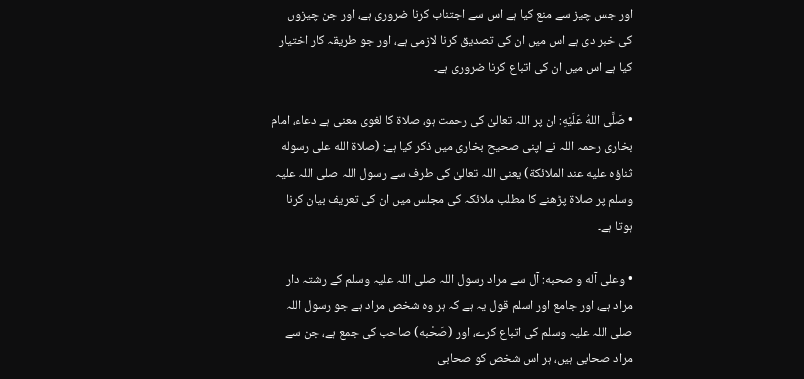اور جس چیز سے منع کیا ہے اس سے اجتناب کرنا ضروری ہے، اور جن چیزوں کی خبر دی ہے اس میں ان کی تصدیق کرنا لازمی ہے، اور جو طریقہ کار اختیار کیا ہے اس میں ان کی اتباع کرنا ضروری ہے۔

• صَلَّى اللهُ عَلَيْهِ: ان پر اللہ تعالیٰ کی رحمت ہو، صلاۃ کا لغوی معنی ہے دعاء، امام بخاری رحمہ اللہ نے اپنی صحیح بخاری میں ذکر کیا ہے: (صلاة الله على رسوله ثناؤه عليه عند الملائكة) یعنی اللہ تعالیٰ کی طرف سے رسول اللہ صلی اللہ علیہ وسلم پر صلاۃ پڑھنے کا مطلب ملائکہ کی مجلس میں ان کی تعریف بیان کرنا ہوتا ہے۔

• وعلى آله و صحبه: آل سے مراد رسول اللہ صلی اللہ علیہ وسلم کے رشتہ دار مراد ہے، اور جامع اور اسلم قول یہ ہے کہ ہر وہ شخص مراد ہے جو رسول اللہ صلی اللہ علیہ وسلم کی اتباع کرے، اور (صَحْبه) صاحب کی جمع ہے، جن سے مراد صحابی ہیں، ہر اس شخص کو صحابی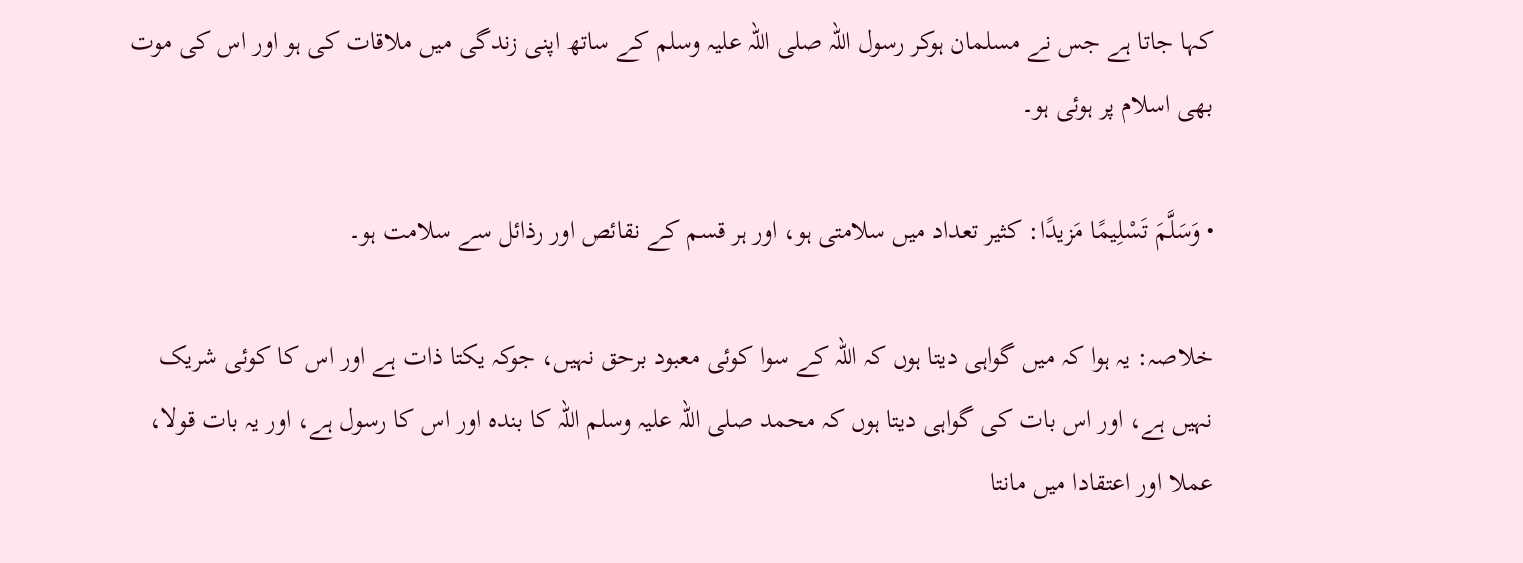کہا جاتا ہے جس نے مسلمان ہوکر رسول اللہ صلی اللہ علیہ وسلم کے ساتھ اپنی زندگی میں ملاقات کی ہو اور اس کی موت بھی اسلام پر ہوئی ہو۔

• وَسَلَّمَ تَسْلِيمًا مَزيدًا: کثیر تعداد میں سلامتی ہو، اور ہر قسم کے نقائص اور رذائل سے سلامت ہو۔

خلاصہ: یہ ہوا کہ میں گواہی دیتا ہوں کہ اللہ کے سوا کوئی معبود برحق نہیں، جوکہ یکتا ذات ہے اور اس کا کوئی شریک نہیں ہے، اور اس بات کی گواہی دیتا ہوں کہ محمد صلی اللہ علیہ وسلم اللہ کا بندہ اور اس کا رسول ہے، اور یہ بات قولا، عملا اور اعتقادا میں مانتا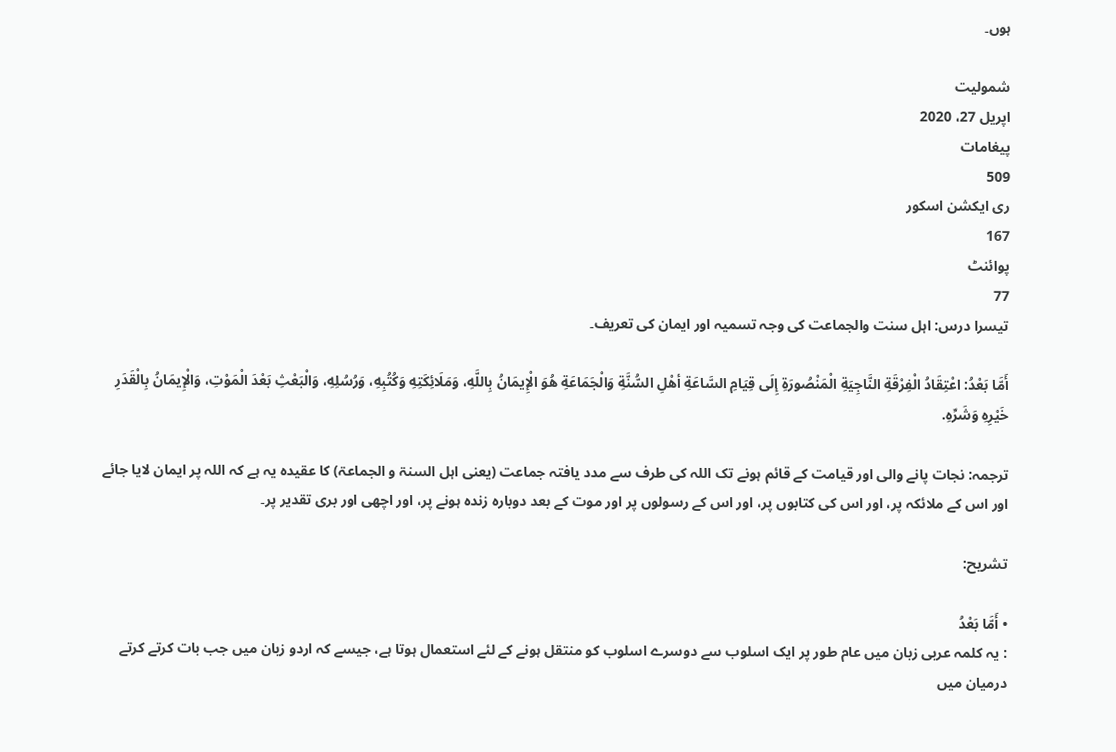ہوں۔

شمولیت
اپریل 27، 2020
پیغامات
509
ری ایکشن اسکور
167
پوائنٹ
77
تیسرا درس: اہل سنت والجماعت کی وجہ تسمیہ اور ایمان کی تعریف۔

أَمَّا بَعْدُ: اعْتِقَادُ الْفِرْقَةِ النَّاجِيَةِ الْمَنْصُورَةِ إِلَى قِيَامِ السَّاعَةِ أهْلِ السُّنَّةِ وَالْجَمَاعَةِ هُوَ الْإِيمَانُ بِاللَّهِ، وَمَلَائِكَتِهِ وَكُتُبِهِ، وَرُسُلِهِ، وَالْبَعْثِ بَعْدَ الْمَوْتِ، وَالْإِيمَانُ بِالْقَدَرِ خَيْرِهِ وَشَرِّهِ.

ترجمہ: نجات پانے والی اور قیامت کے قائم ہونے تک اللہ کی طرف سے مدد یافتہ جماعت (یعنی اہل السنۃ و الجماعۃ) کا عقیدہ یہ ہے کہ اللہ پر ایمان لایا جائے اور اس کے ملائکہ پر، اور اس کی کتابوں پر، اور اس کے رسولوں پر اور موت کے بعد دوبارہ زندہ ہونے پر، اور اچھی اور بری تقدیر پر۔

تشریح:

• أَمَّا بَعْدُ
: یہ کلمہ عربی زبان میں عام طور پر ایک اسلوب سے دوسرے اسلوب کو منتقل ہونے کے لئے استعمال ہوتا ہے، جیسے کہ اردو زبان میں جب بات کرتے کرتے درمیان میں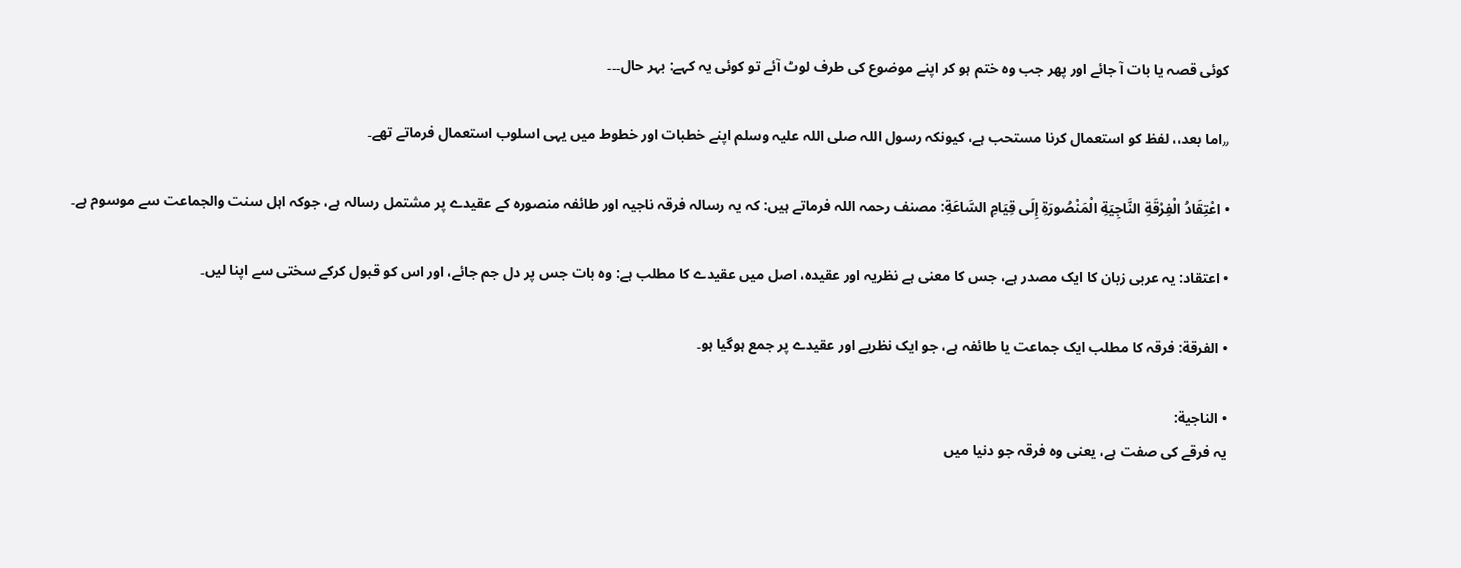کوئی قصہ یا بات آ جائے اور پھر جب وہ ختم ہو کر اپنے موضوع کی طرف لوٹ آئے تو کوئی یہ کہے: بہر حال۔۔۔

٫٫اما بعد،، لفظ کو استعمال کرنا مستحب ہے، کیونکہ رسول اللہ صلی اللہ علیہ وسلم اپنے خطبات اور خطوط میں یہی اسلوب استعمال فرماتے تھے۔

• اعْتِقَادُ الْفِرْقَةِ النَّاجِيَةِ الْمَنْصُورَةِ إِلَى قِيَامِ السَّاعَةِ: مصنف رحمہ اللہ فرماتے ہیں: کہ یہ رسالہ فرقہ ناجیہ اور طائفہ منصورہ کے عقیدے پر مشتمل رسالہ ہے، جوکہ اہل سنت والجماعت سے موسوم ہے۔

• اعتقاد: یہ عربی زبان کا ایک مصدر ہے، جس کا معنی ہے نظریہ اور عقیدہ، اصل میں عقیدے کا مطلب ہے: وہ بات جس پر دل جم جائے، اور اس کو قبول کرکے سختی سے اپنا لیں۔

• الفرقة: فرقہ کا مطلب ایک جماعت یا طائفہ ہے، جو ایک نظریے اور عقیدے پر جمع ہوگیا ہو۔

• الناجية:
یہ فرقے کی صفت ہے، یعنی وہ فرقہ جو دنیا میں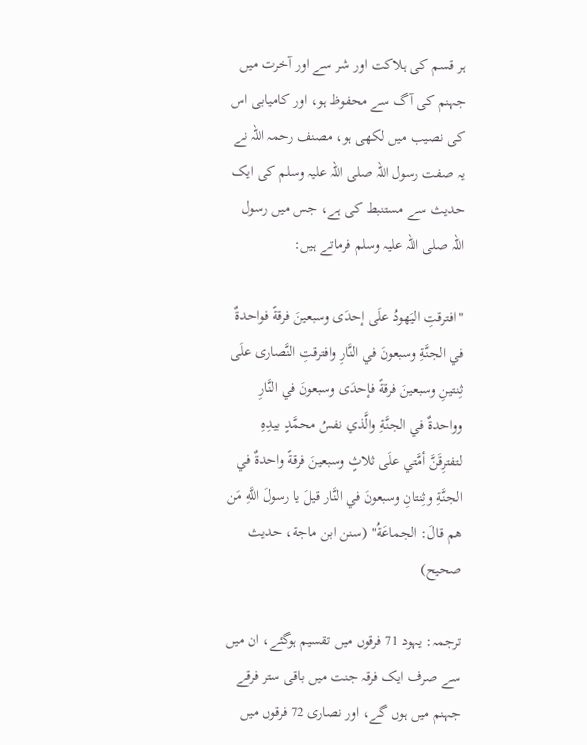ہر قسم کی ہلاکت اور شر سے اور آخرت میں جہنم کی آگ سے محفوظ ہو، اور کامیابی اس کی نصیب میں لکھی ہو، مصنف رحمہ اللہ نے یہ صفت رسول اللہ صلی اللہ علیہ وسلم کی ایک حدیث سے مستنبط کی ہے، جس میں رسول اللہ صلی اللہ علیہ وسلم فرماتے ہیں:

"افترقتِ اليَهودُ علَى إحدَى وسبعينَ فرقةً فواحدةٌ في الجنَّةِ وسبعونَ في النَّارِ وافترقتِ النَّصارى علَى ثِنتينِ وسبعينَ فرقةً فإحدَى وسبعونَ في النَّارِ وواحدةٌ في الجنَّةِ والَّذي نفسُ محمَّدٍ بيدِهِ لتفترِقَنَّ أمَّتي علَى ثلاثٍ وسبعينَ فرقةً واحدةٌ في الجنَّةِ وثِنتانِ وسبعونَ في النَّار قيلَ يا رسولَ اللَّهِ مَن هم قالَ: الجماعَةُ" (سنن ابن ماجة، حديث صحيح)

ترجمہ: یہود 71 فرقوں میں تقسیم ہوگئے، ان میں سے صرف ایک فرقہ جنت میں باقی ستر فرقے جہنم میں ہوں گے، اور نصاری 72 فرقوں میں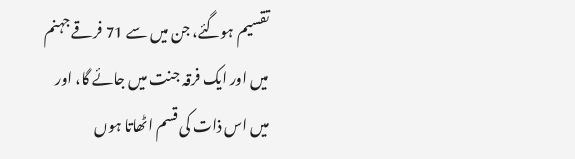تقسیم ہوگئے، جن میں سے 71 فرقے جہنم میں اور ایک فرقہ جنت میں جائے گا، اور میں اس ذات کی قسم اٹھاتا ہوں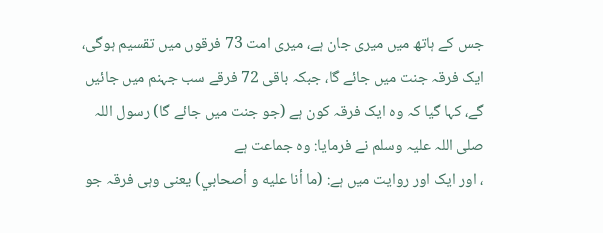جس کے ہاتھ میں میری جان ہے، میری امت 73 فرقوں میں تقسیم ہوگی، ایک فرقہ جنت میں جائے گا، جبکہ باقی 72 فرقے سب جہنم میں جائیں گے، کہا گیا کہ وہ ایک فرقہ کون ہے (جو جنت میں جائے گا) رسول اللہ صلی اللہ علیہ وسلم نے فرمایا: وہ جماعت ہے
، اور ایک اور روایت میں ہے: (ما أنا عليه و أصحابي) یعنی وہی فرقہ جو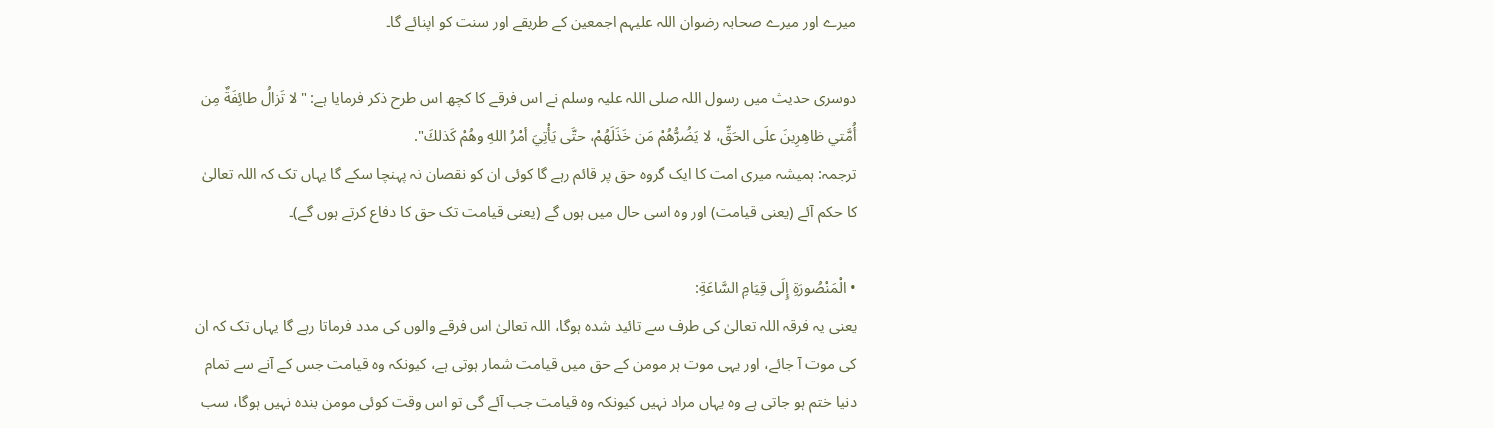میرے اور میرے صحابہ رضوان اللہ علیہم اجمعین کے طریقے اور سنت کو اپنائے گا۔

دوسری حدیث میں رسول اللہ صلی اللہ علیہ وسلم نے اس فرقے کا کچھ اس طرح ذکر فرمایا ہے: "لا تَزالُ طائِفَةٌ مِن أُمَّتي ظاهِرِينَ علَى الحَقِّ، لا يَضُرُّهُمْ مَن خَذَلَهُمْ، حتَّى يَأْتِيَ أمْرُ اللهِ وهُمْ كَذلكَ".
ترجمہ: ہمیشہ میری امت کا ایک گروہ حق پر قائم رہے گا کوئی ان کو نقصان نہ پہنچا سکے گا یہاں تک کہ اللہ تعالیٰ کا حکم آئے (یعنی قیامت) اور وہ اسی حال میں ہوں گے (یعنی قیامت تک حق کا دفاع کرتے ہوں گے)۔

• الْمَنْصُورَةِ إِلَى قِيَامِ السَّاعَةِ:
یعنی یہ فرقہ اللہ تعالیٰ کی طرف سے تائید شدہ ہوگا، اللہ تعالیٰ اس فرقے والوں کی مدد فرماتا رہے گا یہاں تک کہ ان کی موت آ جائے، اور یہی موت ہر مومن کے حق میں قیامت شمار ہوتی ہے، کیونکہ وہ قیامت جس کے آنے سے تمام دنیا ختم ہو جاتی ہے وہ یہاں مراد نہیں کیونکہ وہ قیامت جب آئے گی تو اس وقت کوئی مومن بندہ نہیں ہوگا، سب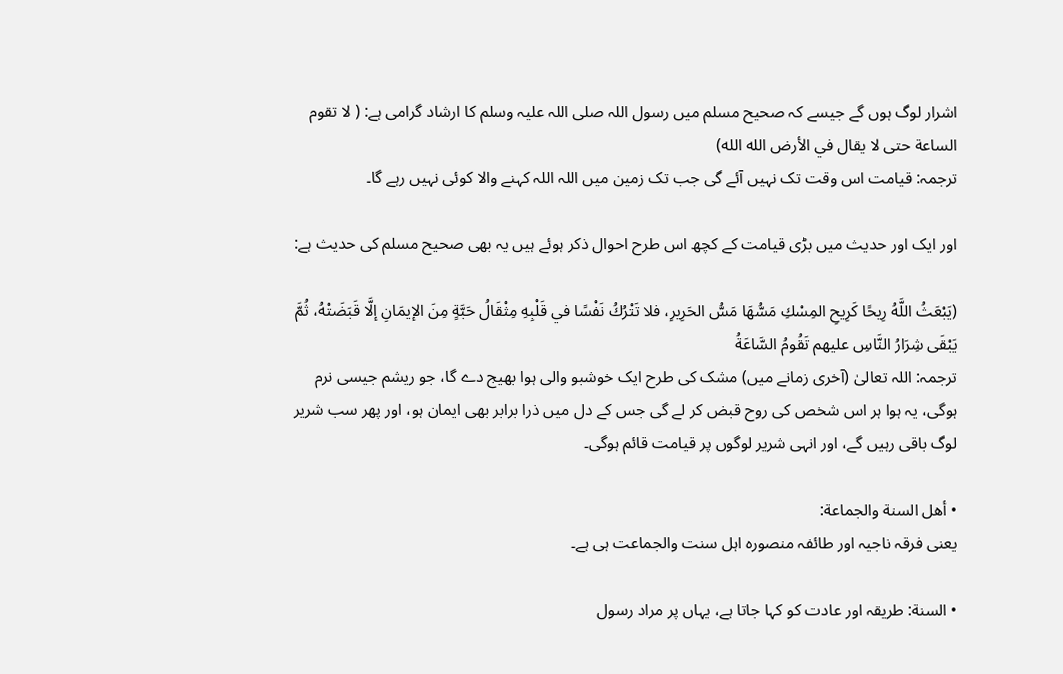اشرار لوگ ہوں گے جیسے کہ صحیح مسلم میں رسول اللہ صلی اللہ علیہ وسلم کا ارشاد گرامی ہے: ( لا تقوم الساعة حتى لا يقال في الأرض الله الله)
ترجمہ: قیامت اس وقت تک نہیں آئے گی جب تک زمین میں اللہ اللہ کہنے والا کوئی نہیں رہے گا۔

اور ایک اور حدیث میں بڑی قیامت کے کچھ اس طرح احوال ذکر ہوئے ہیں یہ بھی صحیح مسلم کی حدیث ہے:

(يَبْعَثُ اللَّهُ رِيحًا كَرِيحِ المِسْكِ مَسُّهَا مَسُّ الحَرِيرِ، فلا تَتْرُكُ نَفْسًا في قَلْبِهِ مِثْقَالُ حَبَّةٍ مِنَ الإيمَانِ إلَّا قَبَضَتْهُ، ثُمَّ يَبْقَى شِرَارُ النَّاسِ عليهم تَقُومُ السَّاعَةُ
ترجمہ: اللہ تعالیٰ (آخری زمانے میں) مشک کی طرح ایک خوشبو والی ہوا بھیج دے گا، جو ریشم جیسی نرم ہوگی، یہ ہوا ہر اس شخص کی روح قبض کر لے گی جس کے دل میں ذرا برابر بھی ایمان ہو، اور پھر سب شریر لوگ باقی رہیں گے، اور انہی شریر لوگوں پر قیامت قائم ہوگی۔

• أهل السنة والجماعة:
یعنی فرقہ ناجیہ اور طائفہ منصورہ اہل سنت والجماعت ہی ہے۔

• السنة: طریقہ اور عادت کو کہا جاتا ہے، یہاں پر مراد رسول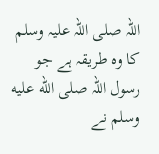اللہ صلی اللہ علیہ وسلم کا وہ طریقہ ہے جو رسول اللہ صلى الله عليه وسلم نے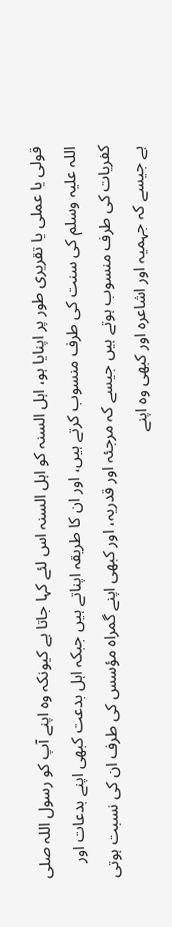قولی یا عملی یا تقریری طور پر اپنایا ہو، اہل السنہ کو اہل السنہ اس لئے کہا جاتا ہے کیونکہ وہ اپنے آپ کو رسول اللہ صلی اللہ علیہ وسلم کی سنت کی طرف منسوب کرتے ہیں، اور ان کا طریقہ اپناتے ہیں جبکہ اہل بدعت کبھی اپنے بدعات اور کفریات کی طرف منسوب ہوتے ہیں جیسے کہ مرجئہ اور قدریہ، اور کبھی اپنے گمراہ مؤسس کی طرف ان کی نسبت ہوتی ہے جیسے کہ جہمیہ اور اشاعرہ اور کبھی وہ اپنے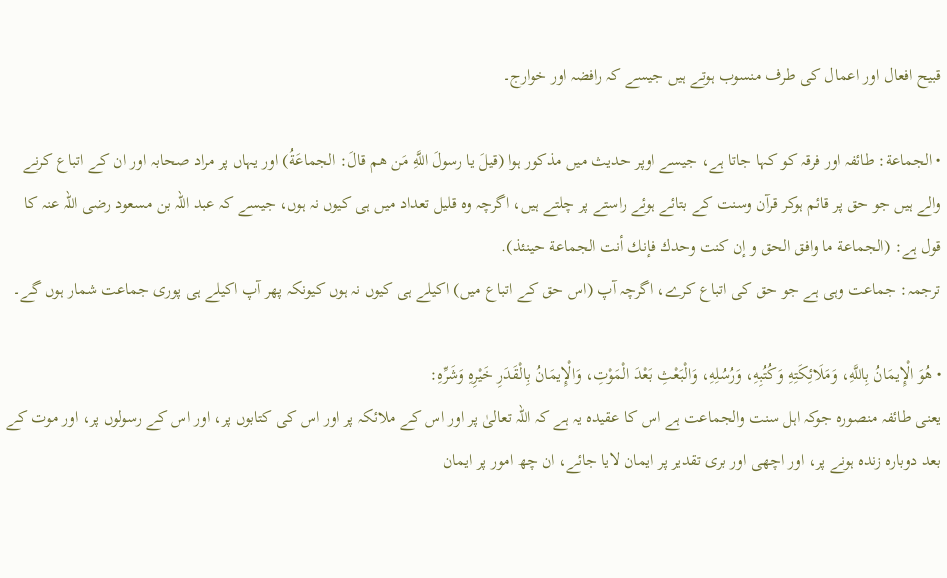قبیح افعال اور اعمال کی طرف منسوب ہوتے ہیں جیسے کہ رافضہ اور خوارج۔

• الجماعة: طائفہ اور فرقہ کو کہا جاتا ہے، جیسے اوپر حدیث میں مذکور ہوا (قيلَ يا رسولَ اللَّهِ مَن هم قالَ: الجماعَةُ) اور یہاں پر مراد صحابہ اور ان کے اتباع کرنے والے ہیں جو حق پر قائم ہوکر قرآن وسنت کے بتائے ہوئے راستے پر چلتے ہیں، اگرچہ وہ قلیل تعداد میں ہی کیوں نہ ہوں، جیسے کہ عبد اللہ بن مسعود رضی اللہ عنہ کا قول ہے: (الجماعة ما وافق الحق و إن كنت وحدك فإنك أنت الجماعة حينئذ).
ترجمہ: جماعت وہی ہے جو حق کی اتباع کرے، اگرچہ آپ (اس حق کے اتباع میں) اکیلے ہی کیوں نہ ہوں کیونکہ پھر آپ اکیلے ہی پوری جماعت شمار ہوں گے۔

• هُوَ الْإِيمَانُ بِاللَّهِ، وَمَلَائِكَتِهِ وَكُتُبِهِ، وَرُسُلِهِ، وَالْبَعْثِ بَعْدَ الْمَوْتِ، وَالْإِيمَانُ بِالْقَدَرِ خَيْرِهِ وَشَرِّهِ:
یعنی طائفہ منصورہ جوکہ اہل سنت والجماعت ہے اس کا عقیدہ یہ ہے کہ اللہ تعالیٰ پر اور اس کے ملائکہ پر اور اس کی کتابوں پر، اور اس کے رسولوں پر، اور موت کے بعد دوبارہ زندہ ہونے پر، اور اچھی اور بری تقدیر پر ایمان لایا جائے، ان چھ امور پر ایمان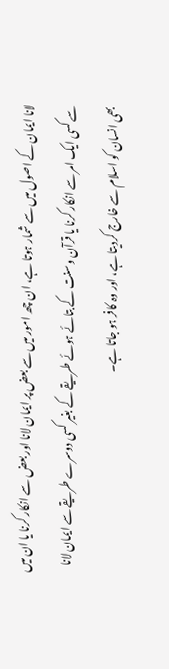لانا ایمان کے اصول میں سے شمار ہوتا ہے، ان چھ امور میں سے بعض پر ایمان لانا اور بعض سے انکار کرنا یا ان میں سے کسی ایک امر سے انکار کرنا یا قرآن وسنت کے بتائے ہوئے طریقے کے بغیر کسی دوسرے طریقے سے ایمان لانا بھی انسان کو اسلام سے خارج کردیتا ہے، اور وہ کافر ہو جاتا ہے۔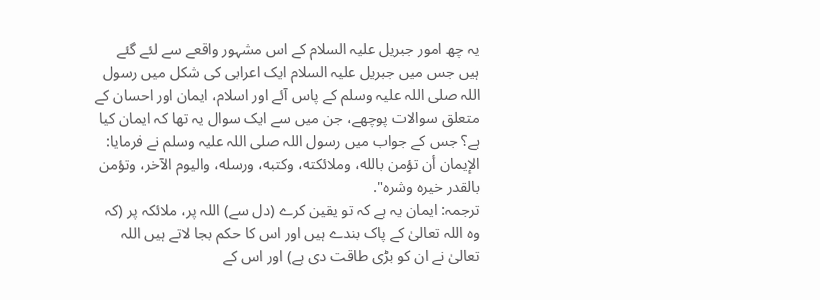یہ چھ امور جبریل علیہ السلام کے اس مشہور واقعے سے لئے گئے ہیں جس میں جبریل علیہ السلام ایک اعرابی کی شکل میں رسول اللہ صلی اللہ علیہ وسلم کے پاس آئے اور اسلام، ایمان اور احسان کے متعلق سوالات پوچھے، جن میں سے ایک سوال یہ تھا کہ ایمان کیا ہے؟ جس کے جواب میں رسول اللہ صلی اللہ علیہ وسلم نے فرمایا: الإيمان أن تؤمن بالله، وملائكته، وكتبه، ورسله، واليوم الآخر، وتؤمن بالقدر خيره وشره".
ترجمہ: ایمان یہ ہے کہ تو یقین کرے (دل سے) اللہ پر، ملائکہ پر (کہ وہ اللہ تعالیٰ کے پاک بندے ہیں اور اس کا حکم بجا لاتے ہیں اللہ تعالیٰ نے ان کو بڑی طاقت دی ہے) اور اس کے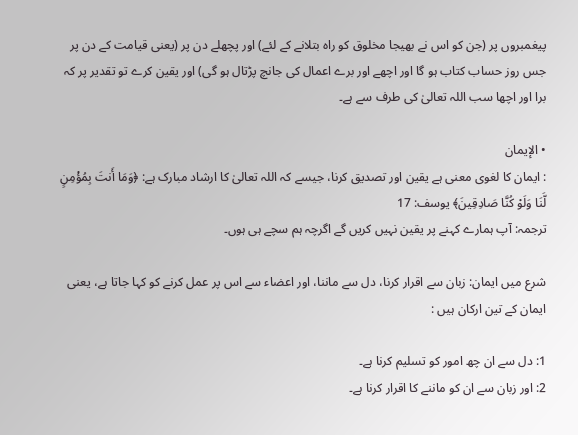پیغمبروں پر (جن کو اس نے بھیجا مخلوق کو راہ بتلانے کے لئے) اور پچھلے دن پر (یعنی قیامت کے دن پر جس روز حساب کتاب ہو گا اور اچھے اور برے اعمال کی جانچ پڑتال ہو گی) اور یقین کرے تو تقدیر پر کہ برا اور اچھا سب اللہ تعالیٰ کی طرف سے ہے۔

• الإيمان
: ایمان کا لغوی معنی ہے یقین اور تصدیق کرنا، جیسے کہ اللہ تعالیٰ کا ارشاد مبارک ہے: ﴿وَمَا أَنتَ بِمُؤْمِنٍ لَّنَا وَلَوْ كُنَّا صَادِقِينَ﴾ يوسف: 17
ترجمہ: آپ ہمارے کہنے پر یقین نہیں کریں گے اگرچہ ہم سچے ہی ہوں۔

شرع میں ایمان: زبان سے اقرار کرنا، دل سے ماننا، اور اعضاء سے اس پر عمل کرنے کو کہا جاتا ہے، یعنی ایمان کے تین ارکان ہیں :

1: دل سے ان چھ امور کو تسلیم کرنا ہے۔
2: اور زبان سے ان کو ماننے کا اقرار کرنا ہے۔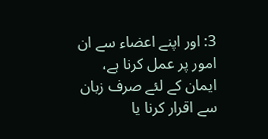3: اور اپنے اعضاء سے ان امور پر عمل کرنا ہے، ایمان کے لئے صرف زبان سے اقرار کرنا یا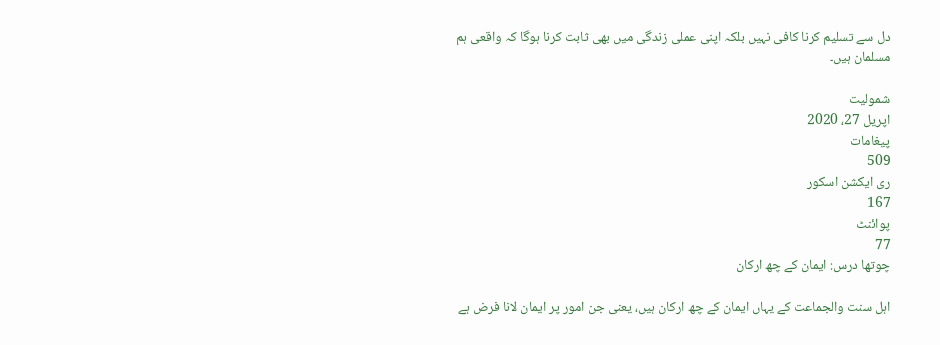دل سے تسلیم کرنا کافی نہیں بلکہ اپنی عملی زندگی میں بھی ثابت کرنا ہوگا کہ واقعی ہم مسلمان ہیں۔

شمولیت
اپریل 27، 2020
پیغامات
509
ری ایکشن اسکور
167
پوائنٹ
77
چوتھا درس: ایمان کے چھ ارکان

اہل سنت والجماعت کے یہاں ایمان کے چھ ارکان ہیں، یعنی جن امور پر ایمان لانا فرض ہے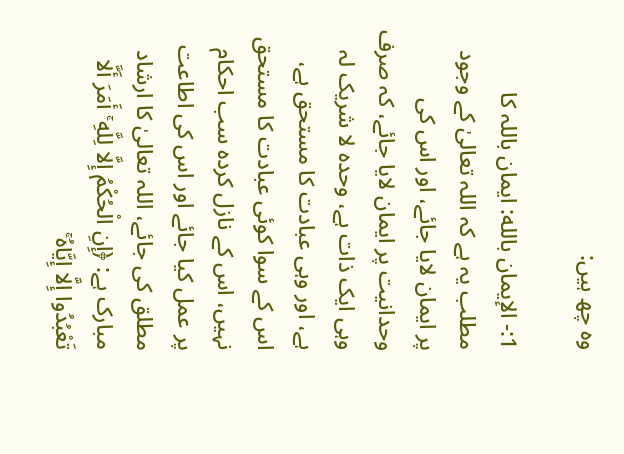وہ چھ ہیں:

1:- الإيمان بالله: ایمان باللہ کا مطلب یہ ہے کہ اللہ تعالیٰ کے وجود پر ایمان لایا جائے، اور اس کی وحدانیت پر ایمان لایا جائے، کہ صرف وہی ایک ذات ہے، وحدہ لا شریک لہ ہے، اور وہی عبادت کا مستحق ہے، اس کے سوا کوئی عبادت کا مستحق نہیں، اس کے نازل کردہ سب احکام پر عمل کیا جائے اور اس کی اطاعت مطلق کی جائے، اللہ تعالیٰ کا ارشاد مبارک ہے: ﴿إِنِ الْحُكْمُ إِلَّا لِلَّهِ ۚ أَمَرَ أَلَّا تَعْبُدُوا إِلَّا إِيَّاهُ ۚ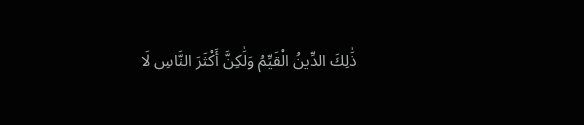ذَٰلِكَ الدِّينُ الْقَيِّمُ وَلَٰكِنَّ أَكْثَرَ النَّاسِ لَا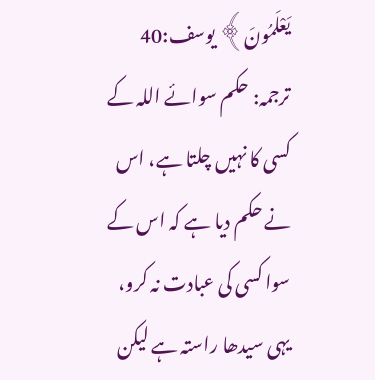يَعْلَمُونَ﴾ یوسف:40
ترجمہ: حکم سوائے اللہ کے کسی کا نہیں چلتا ہے، اس نے حکم دیا ہے کہ اس کے سوا کسی کی عبادت نہ کرو، یہی سیدھا راستہ ہے لیکن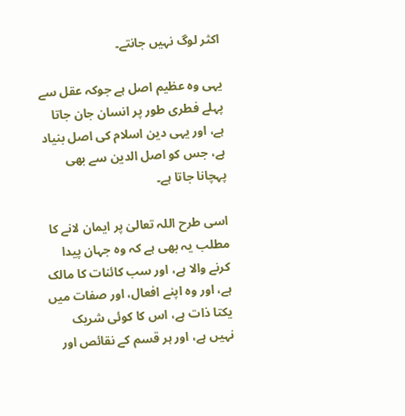اکثر لوگ نہیں جانتے۔

یہی وہ عظیم اصل ہے جوکہ عقل سے پہلے فطری طور پر انسان جان جاتا ہے، اور یہی دین اسلام کی اصل بنیاد ہے، جس کو اصل الدین سے بھی پہچانا جاتا ہے۔

اسی طرح اللہ تعالیٰ پر ایمان لانے کا مطلب یہ بھی ہے کہ وہ جہان پیدا کرنے والا ہے، اور سب کائنات کا مالک ہے، اور وہ اپنے افعال، اور صفات میں یکتا ذات ہے، اس کا کوئی شریک نہیں ہے، اور ہر قسم کے نقائص اور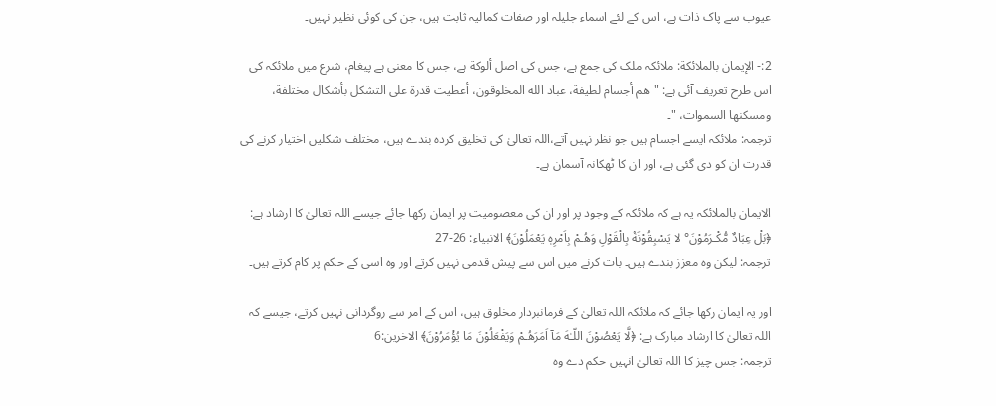عیوب سے پاک ذات ہے، اس کے لئے اسماء جلیلہ اور صفات کمالیہ ثابت ہیں، جن کی کوئی نظیر نہیں۔

2:- الإيمان بالملائكة: ملائکہ ملک کی جمع ہے، جس کی اصل ألوكة ہے، جس کا معنی ہے پیغام، شرع میں ملائکہ کی اس طرح تعریف آئی ہے: "هم أجسام لطيفة، عباد الله المخلوقون، أعطيت قدرة على التشكل بأشكال مختلفة، ومسكنها السموات، "۔
ترجمہ: ملائکہ ایسے اجسام ہیں جو نظر نہیں آتے،اللہ تعالیٰ کی تخلیق کردہ بندے ہیں، مختلف شکلیں اختیار کرنے کی قدرت ان کو دی گئی ہے، اور ان کا ٹھکانہ آسمان ہے۔

الایمان بالملائکہ یہ ہے کہ ملائکہ کے وجود پر اور ان کی معصومیت پر ایمان رکھا جائے جیسے اللہ تعالیٰ کا ارشاد ہے: ﴿بَلْ عِبَادٌ مُّكْـرَمُوْنَ° لا يَسْبِقُوْنَهٝ بِالْقَوْلِ وَهُـمْ بِاَمْرِهٖ يَعْمَلُوْنَ﴾ الانبیاء: 26-27
ترجمہ: لیکن وہ معزز بندے ہیں۔ بات کرنے میں اس سے پیش قدمی نہیں کرتے اور وہ اسی کے حکم پر کام کرتے ہیں۔

اور یہ ایمان رکھا جائے کہ ملائکہ اللہ تعالیٰ کے فرمانبردار مخلوق ہیں، اس کے امر سے روگردانی نہیں کرتے، جیسے کہ اللہ تعالیٰ کا ارشاد مبارک ہے: ﴿لَّا يَعْصُوْنَ اللّـٰهَ مَآ اَمَرَهُـمْ وَيَفْعَلُوْنَ مَا يُؤْمَرُوْنَ﴾ الاخرين:6
ترجمہ: جس چیز کا اللہ تعالیٰ انہیں حکم دے وہ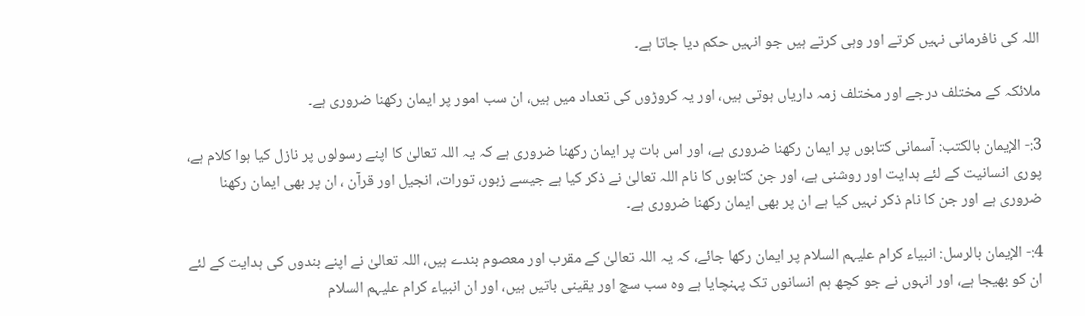اللہ کی نافرمانی نہیں کرتے اور وہی کرتے ہیں جو انہیں حکم دیا جاتا ہے۔

ملائکہ کے مختلف درجے اور مختلف زمہ داریاں ہوتی ہیں، اور یہ کروڑوں کی تعداد میں ہیں، ان سب امور پر ایمان رکھنا ضروری ہے۔

3:- الإيمان بالكتب: آسمانی کتابوں پر ایمان رکھنا ضروری ہے، اور اس بات پر ایمان رکھنا ضروری ہے کہ یہ اللہ تعالیٰ کا اپنے رسولوں پر نازل کیا ہوا کلام ہے، پوری انسانیت کے لئے ہدایت اور روشنی ہے، اور جن کتابوں کا نام اللہ تعالیٰ نے ذکر کیا ہے جیسے زبور، تورات، انجیل اور قرآن ، ان پر بھی ایمان رکھنا ضروری ہے اور جن کا نام ذکر نہیں کیا ہے ان پر بھی ایمان رکھنا ضروری ہے۔

4:- الإيمان بالرسل: انبیاء کرام علیہم السلام پر ایمان رکھا جائے، کہ یہ اللہ تعالیٰ کے مقرب اور معصوم بندے ہیں، اللہ تعالیٰ نے اپنے بندوں کی ہدایت کے لئے ان کو بھیجا ہے، اور انہوں نے جو کچھ ہم انسانوں تک پہنچایا ہے وہ سب سچ اور یقینی باتیں ہیں، اور ان انبیاء کرام علیہم السلام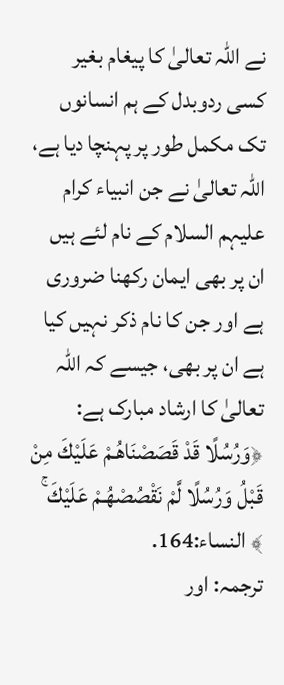نے اللہ تعالیٰ کا پیغام بغیر کسی ردوبدل کے ہم انسانوں تک مکمل طور پر پہنچا دیا ہے، اللہ تعالیٰ نے جن انبیاء کرام علیہم السلام کے نام لئے ہیں ان پر بھی ایمان رکھنا ضروری ہے اور جن کا نام ذکر نہیں کیا ہے ان پر بھی، جیسے کہ اللہ تعالیٰ کا ارشاد مبارک ہے: ﴿وَرُسُلًا قَدْ قَصَصْنَاهُـمْ عَلَيْكَ مِنْ قَبْلُ وَرُسُلًا لَّمْ نَقْصُصْهُـمْ عَلَيْكَ ۚ ﴾ النساء:164.
ترجمہ: اور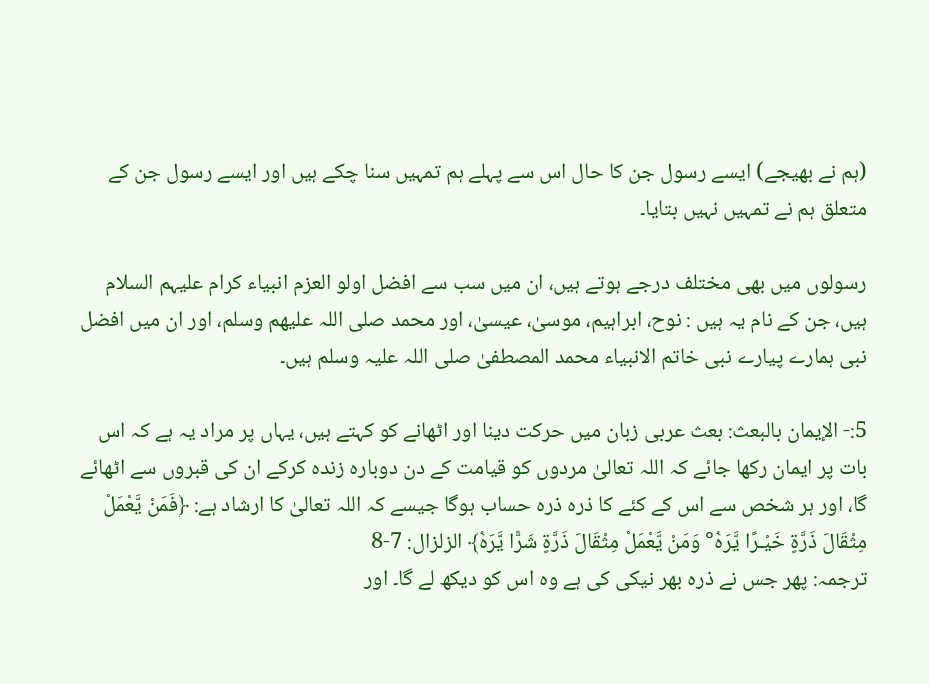(ہم نے بھیجے) ایسے رسول جن کا حال اس سے پہلے ہم تمہیں سنا چکے ہیں اور ایسے رسول جن کے متعلق ہم نے تمہیں نہیں بتایا۔

رسولوں میں بھی مختلف درجے ہوتے ہیں، ان میں سب سے افضل اولو العزم انبیاء کرام علیہم السلام ہیں، جن کے نام یہ ہیں : نوح، ابراہیم، موسیٰ، عیسیٰ، اور محمد صلی اللہ علیھم وسلم، اور ان میں افضل نبی ہمارے پیارے نبی خاتم الانبیاء محمد المصطفیٰ صلی اللہ علیہ وسلم ہیں۔

5:- الإيمان بالبعث: بعث عربی زبان میں حرکت دینا اور اٹھانے کو کہتے ہیں، یہاں پر مراد یہ ہے کہ اس بات پر ایمان رکھا جائے کہ اللہ تعالیٰ مردوں کو قیامت کے دن دوبارہ زندہ کرکے ان کی قبروں سے اٹھائے گا، اور ہر شخص سے اس کے کئے کا ذرہ ذرہ حساب ہوگا جیسے کہ اللہ تعالیٰ کا ارشاد ہے: ﴿فَمَنْ يَّعْمَلْ مِثْقَالَ ذَرَّةٍ خَيْـرًا يَّرَهٝ° وَمَنْ يَّعْمَلْ مِثْقَالَ ذَرَّةٍ شَرًّا يَّرَهٝ﴾ الزلزال: 7-8
ترجمہ: پھر جس نے ذرہ بھر نیکی کی ہے وہ اس کو دیکھ لے گا۔ اور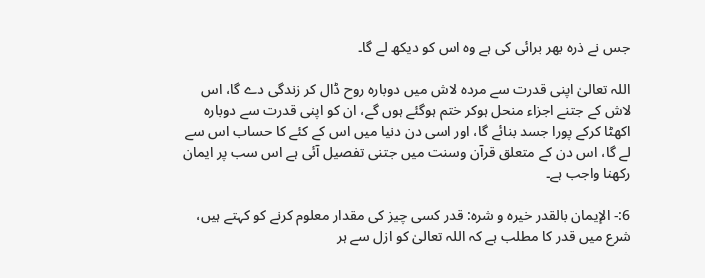جس نے ذرہ بھر برائی کی ہے وہ اس کو دیکھ لے گا۔

اللہ تعالیٰ اپنی قدرت سے مردہ لاش میں دوبارہ روح ڈال کر زندگی دے گا، اس لاش کے جتنے اجزاء منحل ہوکر ختم ہوگئے ہوں گے، ان کو اپنی قدرت سے دوبارہ اکھٹا کرکے پورا جسد بنائے گا، اور اسی دن دنیا میں اس کے کئے کا حساب اس سے لے گا، اس دن کے متعلق قرآن وسنت میں جتنی تفصیل آئی ہے اس سب پر ایمان رکھنا واجب ہے۔

6:- الإيمان بالقدر خيره و شره: قدر کسی چیز کی مقدار معلوم کرنے کو کہتے ہیں، شرع میں قدر کا مطلب ہے کہ اللہ تعالیٰ کو ازل سے ہر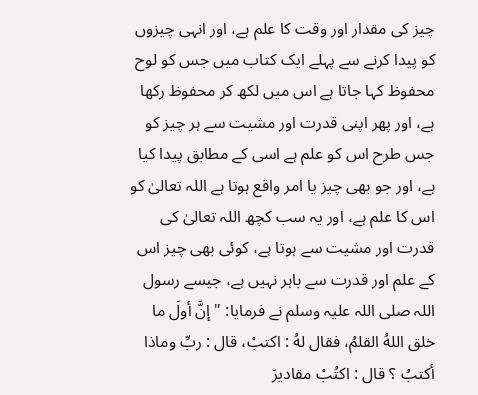چیز کی مقدار اور وقت کا علم ہے، اور انہی چیزوں کو پیدا کرنے سے پہلے ایک کتاب میں جس کو لوح محفوظ کہا جاتا ہے اس میں لکھ کر محفوظ رکھا ہے، اور پھر اپنی قدرت اور مشیت سے ہر چیز کو جس طرح اس کو علم ہے اسی کے مطابق پیدا کیا ہے، اور جو بھی چیز یا امر واقع ہوتا ہے اللہ تعالیٰ کو اس کا علم ہے، اور یہ سب کچھ اللہ تعالیٰ کی قدرت اور مشیت سے ہوتا ہے، کوئی بھی چیز اس کے علم اور قدرت سے باہر نہیں ہے، جیسے رسول اللہ صلی اللہ علیہ وسلم نے فرمایا: "إنَّ أولَ ما خلق اللهُ القلمُ، فقال لهُ : اكتبْ، قال : ربِّ وماذا أكتبُ ؟ قال : اكتُبْ مقاديرَ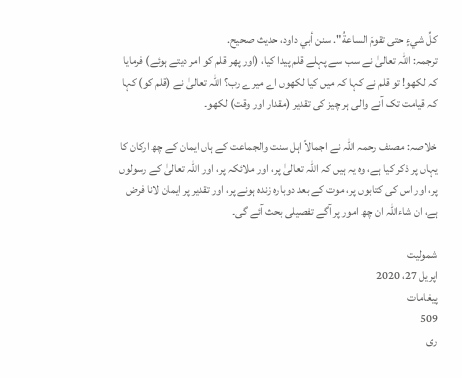كلِّ شيءٍ حتى تقومَ الساعةُ". سنن أبي داود، حديث صحيح.
ترجمہ: اللہ تعالیٰ نے سب سے پہلے قلم پیدا کیا، (اور پھر قلم کو امر دیتے ہوئے) فرمایا کہ لکھو! تو قلم نے کہا کہ میں کیا لکھوں اے میرے رب؟ اللہ تعالیٰ نے (قلم کو) کہا کہ قیامت تک آنے والی ہر چیز کی تقدیر (مقدار اور وقت) لکھو۔

خلاصہ: مصنف رحمہ اللہ نے اجمالاً اہل سنت والجماعت کے ہاں ایمان کے چھ ارکان کا یہاں پر ذکر کیا ہے، وہ یہ ہیں کہ اللہ تعالیٰ پر، اور ملائکہ پر، اور اللہ تعالیٰ کے رسولوں پر، اور اس کی کتابوں پر، موت کے بعد دوبارہ زندہ ہونے پر، اور تقدیر پر ایمان لانا فرض ہے، ان شاءاللہ ان چھ امور پر آگے تفصیلی بحث آئے گی۔

شمولیت
اپریل 27، 2020
پیغامات
509
ری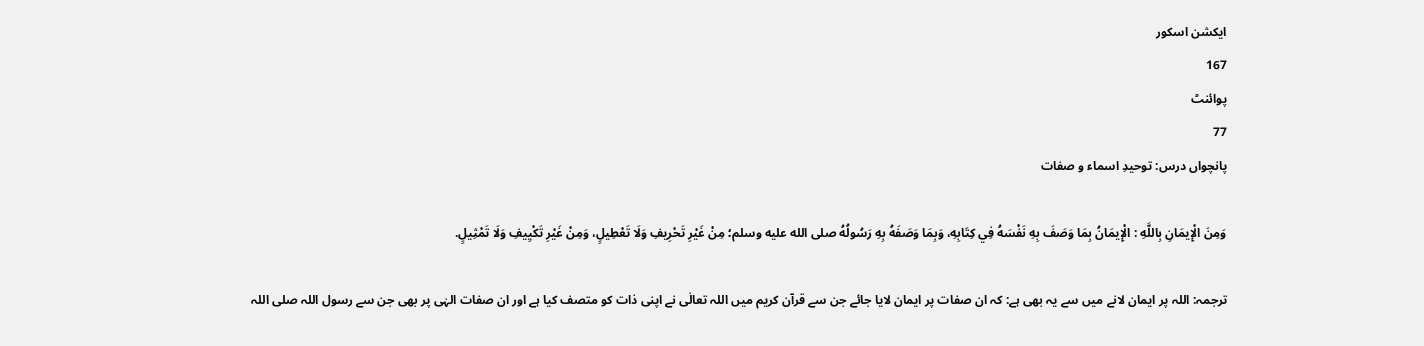ایکشن اسکور
167
پوائنٹ
77
پانچواں درس: توحیدِ اسماء و صفات

وَمِنَ الْإِيمَانِ بِاللَّهِ : الْإِيمَانُ بِمَا وَصَفَ بِهِ نَفْسَهُ فِي كِتَابِهِ، وَبِمَا وَصَفَهُ بِهِ رَسُولُهُ صلى الله عليه وسلم؛ مِنْ غَيْرِ تَحْرِيفِ وَلَا تَعْطِيلٍ، وَمِنْ غَيْرِ تَكْيِيفِ وَلَا تَمْثِيلٍ.

ترجمہ: اللہ پر ایمان لانے میں سے یہ بھی ہے: کہ ان صفات پر ایمان لایا جائے جن سے قرآن کریم میں اللہ تعالٰی نے اپنی ذات کو متصف کیا ہے اور ان صفات الہٰی پر بھی جن سے رسول اللہ صلی اللہ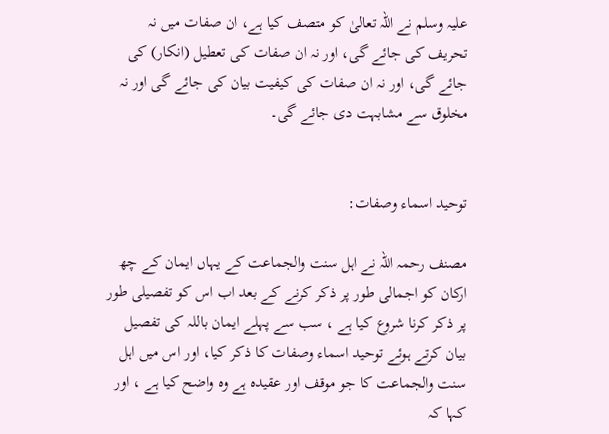علیہ وسلم نے اللہ تعالیٰ کو متصف کیا ہے، ان صفات میں نہ تحریف کی جائے گی، اور نہ ان صفات کی تعطیل (انکار) کی جائے گی، اور نہ ان صفات کی کیفیت بیان کی جائے گی اور نہ مخلوق سے مشابہت دی جائے گی۔


توحید اسماء وصفات:

مصنف رحمہ اللہ نے اہل سنت والجماعت کے یہاں ایمان کے چھ ارکان کو اجمالی طور پر ذکر کرنے کے بعد اب اس کو تفصیلی طور پر ذکر کرنا شروع کیا ہے ، سب سے پہلے ایمان باللہ کی تفصیل بیان کرتے ہوئے توحید اسماء وصفات کا ذکر کیا، اور اس میں اہل سنت والجماعت کا جو موقف اور عقیدہ ہے وہ واضح کیا ہے ، اور کہا کہ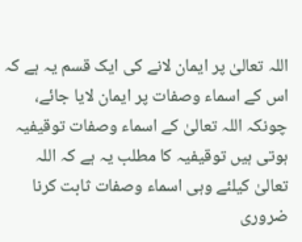اللہ تعالیٰ پر ایمان لانے کی ایک قسم یہ ہے کہ اس کے اسماء وصفات پر ایمان لایا جائے، چونکہ اللہ تعالیٰ کے اسماء وصفات توقیفیہ ہوتی ہیں توقیفیہ کا مطلب یہ ہے کہ اللہ تعالیٰ کیلئے وہی اسماء وصفات ثابت کرنا ضروری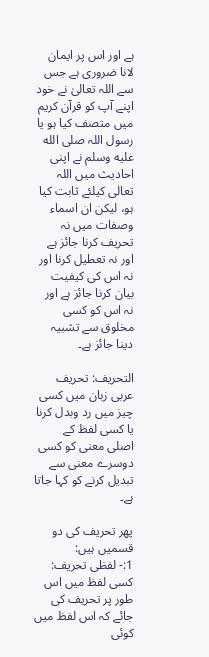ہے اور اس پر ایمان لانا ضروری ہے جس سے اللہ تعالیٰ نے خود اپنے آپ کو قرآن کریم میں متصف کیا ہو یا رسول اللہ صلى الله عليه وسلم نے اپنی احادیث میں اللہ تعالی کیلئے ثابت کیا ہو، لیکن ان اسماء وصفات میں نہ تحریف کرنا جائز ہے اور نہ تعطیل کرنا اور نہ اس کی کیفیت بیان کرنا جائز ہے اور نہ اس کو کسی مخلوق سے تشبیہ دینا جائز ہے۔

التحريف: تحریف عربی زبان میں کسی چیز میں رد وبدل کرنا یا کسی لفظ کے اصلی معنی کو کسی دوسرے معنی سے تبدیل کرنے کو کہا جاتا ہے۔

پھر تحریف کی دو قسمیں ہیں:
1:- لفظی تحریف: کسی لفظ میں اس طور پر تحریف کی جائے کہ اس لفظ میں کوئی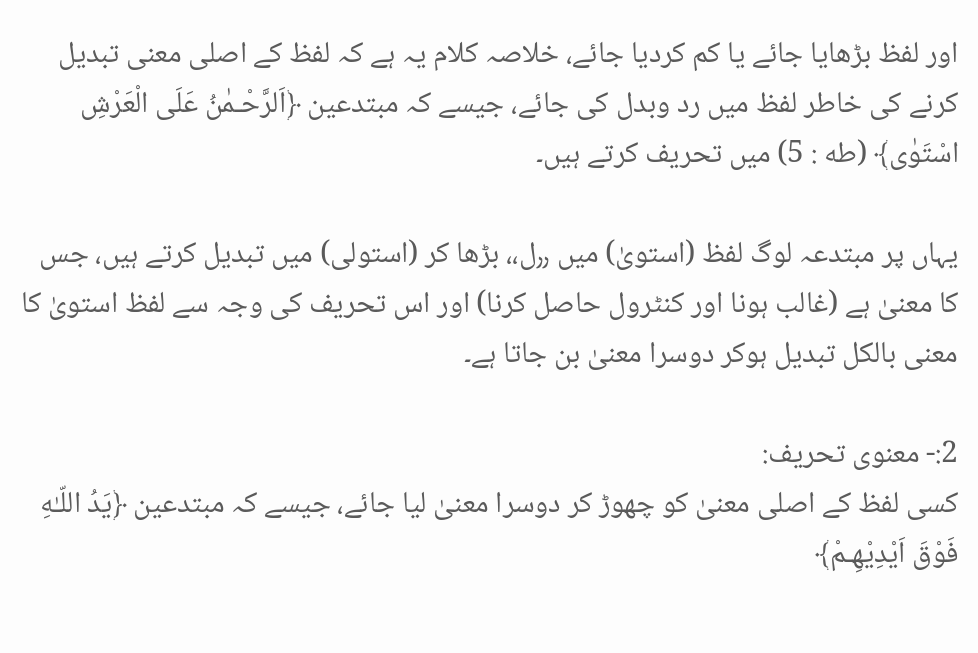اور لفظ بڑھایا جائے یا کم کردیا جائے، خلاصہ کلام یہ ہے کہ لفظ کے اصلی معنی تبدیل کرنے کی خاطر لفظ میں رد وبدل کی جائے، جیسے کہ مبتدعین ﴿اَلرَّحْـمٰنُ عَلَى الْعَرْشِ اسْتَوٰى﴾ (طه : 5) میں تحریف کرتے ہیں۔

یہاں پر مبتدعہ لوگ لفظ (استویٰ) میں ٫٫ل،، بڑھا کر (استولی) میں تبدیل کرتے ہیں، جس کا معنیٰ ہے (غالب ہونا اور کنٹرول حاصل کرنا) اور اس تحریف کی وجہ سے لفظ استویٰ کا معنی بالکل تبدیل ہوکر دوسرا معنیٰ بن جاتا ہے۔

2:- معنوی تحریف:
کسی لفظ کے اصلی معنیٰ کو چھوڑ کر دوسرا معنیٰ لیا جائے، جیسے کہ مبتدعین ﴿يَدُ اللّـٰهِ فَوْقَ اَيْدِيْهِـمْ﴾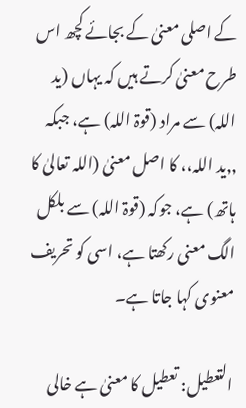کے اصلی معنیٰ کے بجائے کچھ اس طرح معنیٰ کرتے ہیں کہ یہاں (ید اللہ) سے مراد (قوۃ اللہ) ہے، جبکہ ٫٫ید اللہ،، کا اصل معنیٰ (اللہ تعالیٰ کا ہاتھ) ہے، جوکہ (قوۃ اللہ) سے بلکل الگ معنی رکھتا ہے، اسی کو تحریف معنوی کہا جاتا ہے۔

التعطیل: تعطیل کا معنیٰ ہے خالی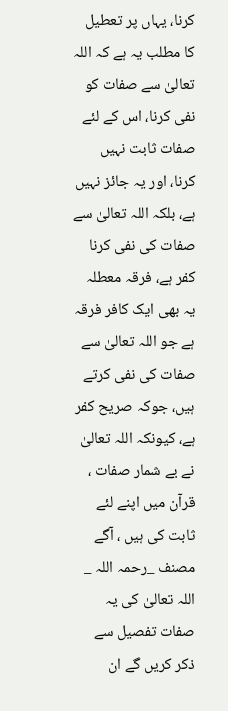کرنا، یہاں پر تعطیل کا مطلب یہ ہے کہ اللہ تعالیٰ سے صفات کو نفی کرنا، اس کے لئے صفات ثابت نہیں کرنا، اور یہ جائز نہیں ہے، بلکہ اللہ تعالیٰ سے صفات کی نفی کرنا کفر ہے، فرقہ معطلہ یہ بھی ایک کافر فرقہ ہے جو اللہ تعالیٰ سے صفات کی نفی کرتے ہیں، جوکہ صریح کفر ہے، کیونکہ اللہ تعالیٰ نے بے شمار صفات ، قرآن میں اپنے لئے ثابت کی ہیں ، آگے مصنف _رحمہ اللہ _ اللہ تعالیٰ کی یہ صفات تفصیل سے ذکر کریں گے ان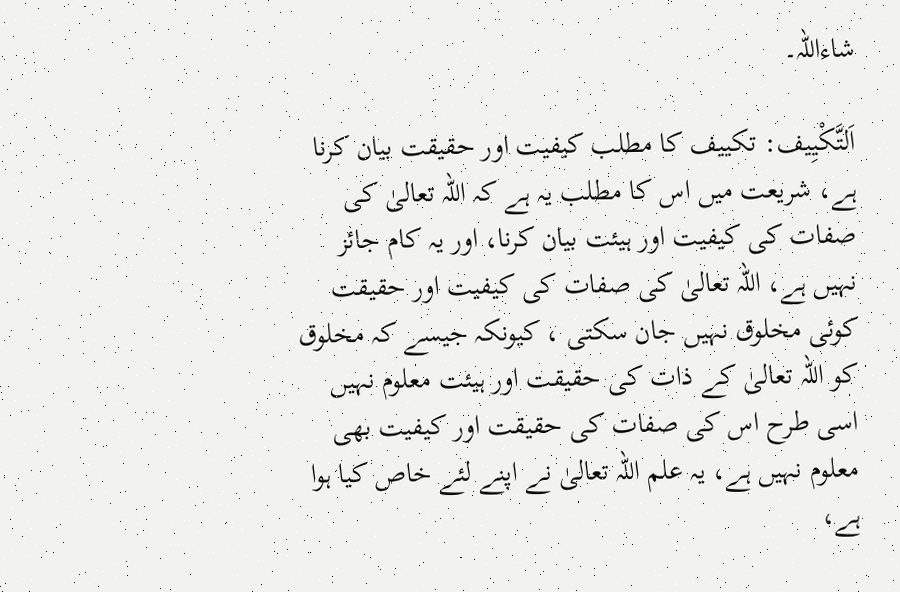شاءاللہ۔

اَلتَّكْيِيف: تکییف کا مطلب کیفیت اور حقیقت بیان کرنا ہے، شریعت میں اس کا مطلب یہ ہے کہ اللہ تعالیٰ کی صفات کی کیفیت اور ہیئت بیان کرنا، اور یہ کام جائز نہیں ہے، اللہ تعالیٰ کی صفات کی کیفیت اور حقیقت کوئی مخلوق نہیں جان سکتی ، کیونکہ جیسے کہ مخلوق کو اللہ تعالیٰ کے ذات کی حقیقت اور ہیئت معلوم نہیں اسی طرح اس کی صفات کی حقیقت اور کیفیت بھی معلوم نہیں ہے، یہ علم اللہ تعالیٰ نے اپنے لئے خاص کیا ہوا ہے،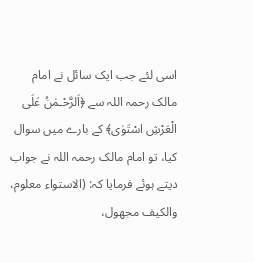اسی لئے جب ایک سائل نے امام مالک رحمہ اللہ سے ﴿اَلرَّحْـمٰنُ عَلَى الْعَرْشِ اسْتَوٰى﴾ کے بارے میں سوال کیا، تو امام مالک رحمہ اللہ نے جواب دیتے ہوئے فرمایا کہ: (الاستواء معلوم، والكيف مجهول،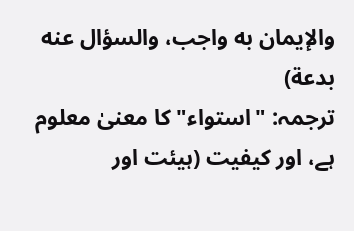والإيمان به واجب، والسؤال عنه بدعة)
ترجمہ: "استواء" کا معنیٰ معلوم ہے، اور کیفیت (ہیئت اور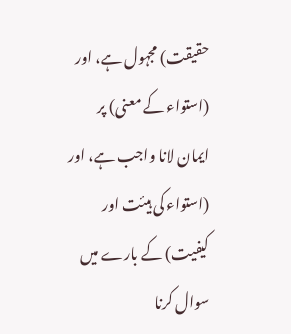حقیقت) مجہول ہے، اور (استواء کے معنی) پر ایمان لانا واجب ہے، اور (استواء کی ہیئت اور کیفیت) کے بارے میں سوال کرنا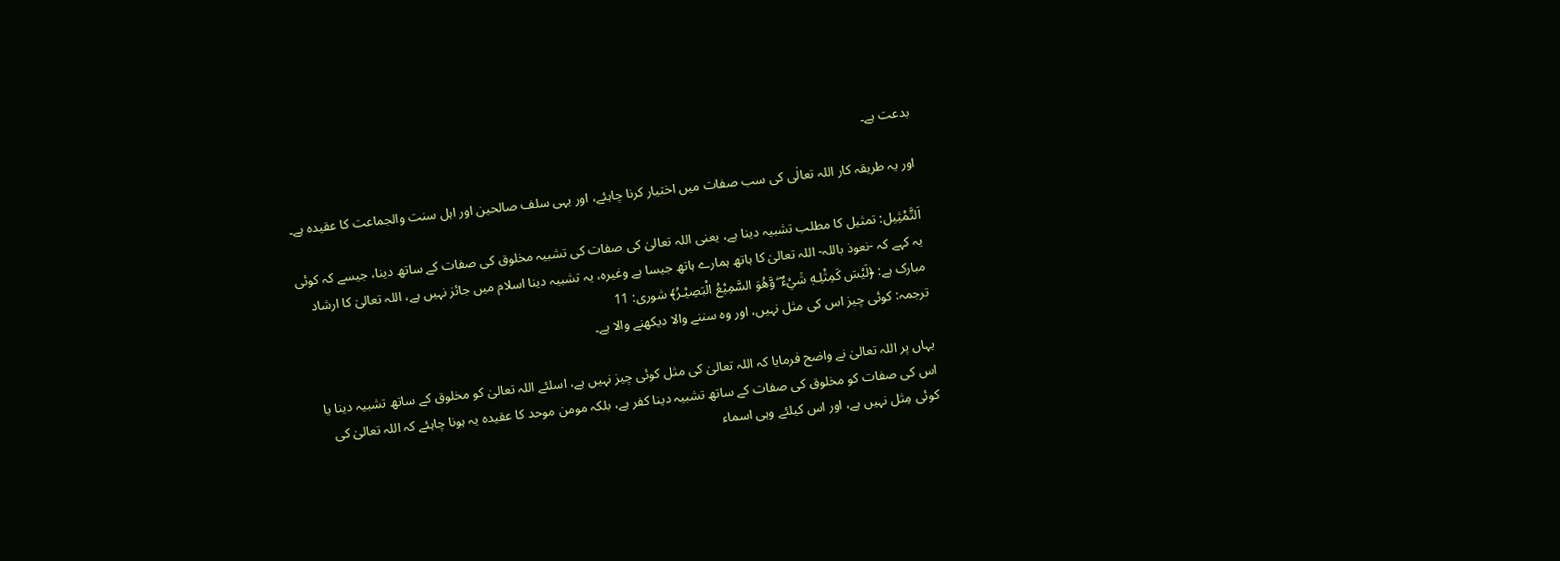بدعت ہے۔

اور یہ طریقہ کار اللہ تعالٰی کی سب صفات میں اختیار کرنا چاہئے، اور یہی سلف صالحین اور اہل سنت والجماعت کا عقیدہ ہے۔

اَلتَّمْثِيل: تمثیل کا مطلب تشبیہ دینا ہے، یعنی اللہ تعالیٰ کی صفات کی تشبیہ مخلوق کی صفات کے ساتھ دینا، جیسے کہ کوئی یہ کہے کہ -نعوذ باللہ- اللہ تعالیٰ کا ہاتھ ہمارے ہاتھ جیسا ہے وغیرہ، یہ تشبیہ دینا اسلام میں جائز نہیں ہے، اللہ تعالیٰ کا ارشاد مبارک ہے: ﴿لَيْسَ كَمِثْلِـهٖ شَيْءٌ ۖ وَّهُوَ السَّمِيْعُ الْبَصِيْـرُ﴾ شوری: 11
ترجمہ: کوئی چیز اس کی مثل نہیں، اور وہ سننے والا دیکھنے والا ہے۔

یہاں پر اللہ تعالیٰ نے واضح فرمایا کہ اللہ تعالیٰ کی مثل کوئی چیز نہیں ہے، اسلئے اللہ تعالیٰ کو مخلوق کے ساتھ تشبیہ دینا یا اس کی صفات کو مخلوق کی صفات کے ساتھ تشبیہ دینا کفر ہے، بلکہ مومن موحد کا عقیدہ یہ ہونا چاہئے کہ اللہ تعالیٰ کی کوئی مِثل نہیں ہے، اور اس کیلئے وہی اسماء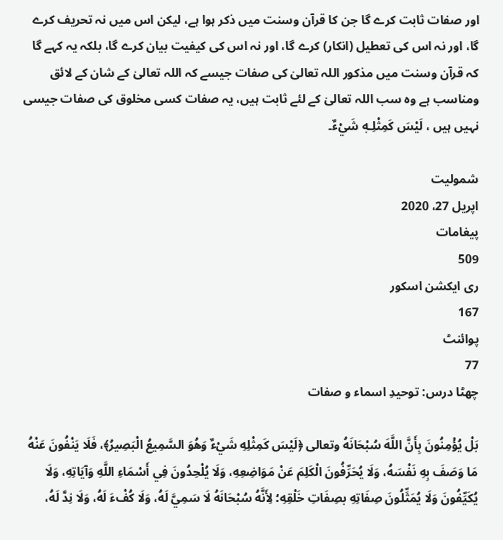اور صفات ثابت کرے گا جن کا قرآن وسنت میں ذکر ہوا ہے، لیکن اس میں نہ تحریف کرے گا، اور نہ اس کی تعطیل (انکار) کرے گا، اور نہ اس کی کیفیت بیان کرے گا، بلکہ یہ کہے گا کہ قرآن وسنت میں مذکور اللہ تعالیٰ کی صفات جیسے کہ اللہ تعالیٰ کے شان کے لائق ومناسب ہے وہ سب اللہ تعالیٰ کے لئے ثابت ہیں، یہ صفات کسی مخلوق کی صفات جیسی نہیں ہیں ، لَيْسَ كَمِثْلِـهٖ شَيْءٌ۔

شمولیت
اپریل 27، 2020
پیغامات
509
ری ایکشن اسکور
167
پوائنٹ
77
چھٹا درس: توحیدِ اسماء و صفات

بَلْ يُؤْمِنُونَ بِأَنَّ اللَّهَ سُبْحَانَهُ وتعالى ﴿لَيْسَ كَمِثْلِهِ شَيْءٌ وَهُوَ السَّمِيعُ الْبَصِيرُ﴾، فَلَا يَنْفُونَ عَنْهُ مَا وَصَفَ بِهِ نَفْسَهُ، وَلَا يُحَرِّفُونَ الْكَلِمَ عَنْ مَوَاضِعِهِ، وَلَا يُلْحِدُونَ فِي أَسْمَاءِ اللَّهِ وَآيَاتِهِ، وَلَا يُكَيِّفُونَ وَلَا يُمَثِّلُونَ صِفَاتِهِ بصِفَاتِ خَلْقِهِ؛ لِأَنَّهُ سُبْحَانَهُ لَا سَمِيَّ لَهُ، وَلَا كُفْءَ لَهُ، وَلَا نِدَّ لَهُ،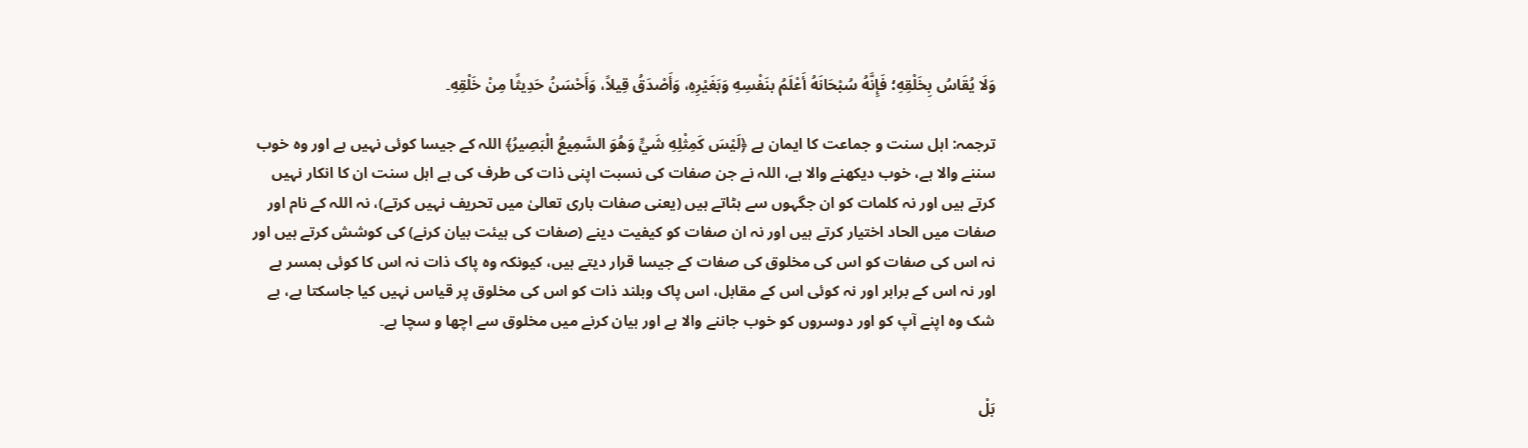وَلَا يُقَاسُ بِخَلْقِهِ؛ فَإِنَّهُ سُبْحَانَهُ أَعْلَمُ بنَفْسِهِ وَبَغَيْرِهِ، وَأَصْدَقُ قِيلاً، وَأَحْسَنُ حَدِيثًا مِنْ خَلْقِهِ۔

ترجمہ: اہل سنت و جماعت کا ایمان ہے ﴿لَيْسَ كَمِثْلِهِ شَيٍّ وَهُوَ السَّمِيعُ الْبَصِيرُ﴾ اللہ کے جیسا کوئی نہیں ہے اور وہ خوب سننے والا ہے، خوب دیکھنے والا ہے، اللہ نے جن صفات کی نسبت اپنی ذات کی طرف کی ہے اہل سنت ان کا انکار نہیں کرتے ہیں اور نہ کلمات کو ان جگہوں سے ہٹاتے ہیں (یعنی صفات باری تعالیٰ میں تحریف نہیں کرتے)، نہ اللہ کے نام اور صفات میں الحاد اختیار کرتے ہیں اور نہ ان صفات کو کیفیت دینے (صفات کی ہیئت بیان کرنے) کی کوشش کرتے ہیں اور نہ اس کی صفات کو اس کی مخلوق کی صفات کے جیسا قرار دیتے ہیں، کیونکہ وہ پاک ذات نہ اس کا کوئی ہمسر ہے اور نہ اس کے برابر اور نہ کوئی اس کے مقابل، اس پاک وبلند ذات کو اس کی مخلوق پر قیاس نہیں کیا جاسکتا ہے، بے شک وہ اپنے آپ کو اور دوسروں کو خوب جاننے والا ہے اور بیان کرنے میں مخلوق سے اچھا و سچا ہے۔


بَلْ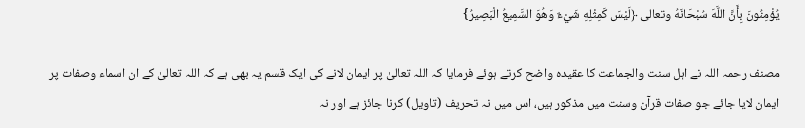يُؤْمِنُونَ بِأَنَّ اللَّهَ سُبْحَانَهُ وتعالى ﴿لَيْسَ كَمِثْلِهِ شَيْءٌ وَهُوَ السَّمِيعُ الْبَصِيرُ}

مصنف رحمہ اللہ نے اہل سنت والجماعت کا عقیدہ واضح کرتے ہوئے فرمایا کہ اللہ تعالیٰ پر ایمان لانے کی ایک قسم یہ بھی ہے کہ اللہ تعالیٰ کے ان اسماء وصفات پر ایمان لایا جائے جو صفات قرآن وسنت میں مذکور ہیں، اس میں نہ تحریف (تاویل) کرنا جائز ہے اور نہ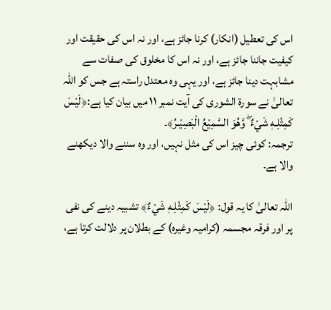اس کی تعطیل (انکار) کرنا جائز ہے، اور نہ اس کی حقیقت اور کیفیت جاننا جائز ہے، اور نہ اس کا مخلوق کی صفات سے مشابہت دینا جائز ہے، اور یہی وہ معتدل راستہ ہے جس کو اللہ تعالیٰ نے سورۃ الشوری کی آیت نمبر ۱۱ میں بیان کیا ہے:﴿لَيْسَ كَمِثْلِـهٖ شَيْءٌ ۖ وَّهُوَ السَّمِيْعُ الْبَصِيْـرُ﴾۔
ترجمہ: کوئی چیز اس کی مثل نہیں، اور وہ سننے والا دیکھنے والا ہے۔

اللہ تعالیٰ کا یہ قول: ﴿لَيْسَ كَمِثْلِـهٖ شَيْءٌ﴾ تشبیہ دینے کی نفی پر اور فرقہ مجسمہ (کرامیہ وغیرہ) کے بطلان پر دلالت کرتا ہے،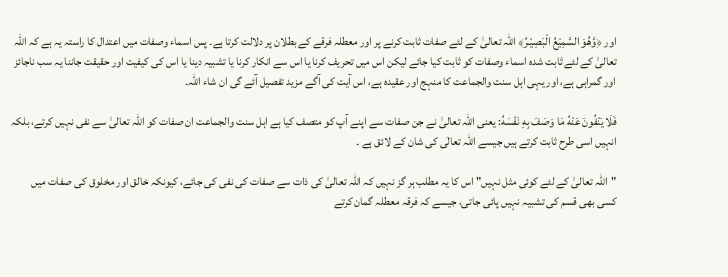اور ﴿وَّهُوَ السَّمِيْعُ الْبَصِيْـرُ﴾ اللہ تعالیٰ کے لئے صفات ثابت کرنے پر اور معطلہ فرقے کے بطلان پر دلالت کرتا ہے۔ پس اسماء وصفات میں اعتدال کا راستہ یہ ہے کہ اللہ تعالیٰ کے لئے ثابت شدہ اسماء وصفات کو ثابت کیا جائے لیکن اس میں تحریف کرنا یا اس سے انکار کرنا یا تشبیہ دینا یا اس کی کیفیت اور حقیقت جاننا یہ سب ناجائز اور گمراہی ہے، اور یہی اہل سنت والجماعت کا منہج اور عقیدہ ہے، اس آیت کی آگے مزید تفصیل آئے گی ان شاء اللہ۔

فَلَا يَنْفُونَ عَنْهُ مَا وَصَفَ بِهِ نَفْسَهُ: یعنی اللہ تعالیٰ نے جن صفات سے اپنے آپ کو متصف کیا ہے اہل سنت والجماعت ان صفات کو اللہ تعالیٰ سے نفی نہیں کرتے، بلکہ انہیں اسی طرح ثابت کرتے ہیں جیسے اللہ تعالٰی کی شان کے لائق ہے ۔

"اللہ تعالیٰ کے لئے کوئی مثل نہیں" اس کا یہ مطلب ہر گز نہیں کہ اللہ تعالیٰ کی ذات سے صفات کی نفی کی جائے، کیونکہ خالق اور مخلوق کی صفات میں کسی بھی قسم کی تشبیہ نہیں پائی جاتی، جیسے کہ فرقہ معطلہ گمان کرتے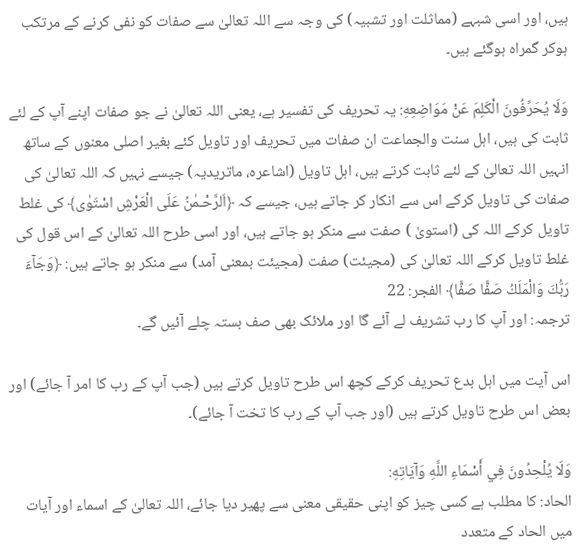ہیں، اور اسی شبہے (مماثلت اور تشبیہ) کی وجہ سے اللہ تعالیٰ سے صفات کو نفی کرنے کے مرتکب ہوکر گمراہ ہوگئے ہیں۔

وَلَا يُحَرِّفُونَ الْكَلِمَ عَنْ مَوَاضِعِهِ: یہ تحریف کی تفسیر ہے، یعنی اللہ تعالیٰ نے جو صفات اپنے آپ کے لئے ثابت کی ہیں، اہل سنت والجماعت ان صفات میں تحریف اور تاویل کئے بغیر اصلی معنوں کے ساتھ انہیں اللہ تعالیٰ کے لئے ثابت کرتے ہیں، اہل تاویل (اشاعرہ، ماتریدیہ) جیسے نہیں کہ اللہ تعالیٰ کی صفات کی تاویل کرکے اس سے انکار کر جاتے ہیں، جیسے کہ ﴿اَلرَّحْـمٰنُ عَلَى الْعَرْشِ اسْتَوٰى﴾ کی غلط تاویل کرکے اللہ کی (استویٰ ) صفت سے منکر ہو جاتے ہیں، اور اسی طرح اللہ تعالیٰ کے اس قول کی غلط تاویل کرکے اللہ تعالیٰ کی (مجیئت) صفت (مجیئت بمعنی آمد) سے منکر ہو جاتے ہیں: ﴿وَجَآءَ رَبُّكَ وَالْمَلَكُ صَفًّا صَفًّا﴾ الفجر: 22
ترجمہ: اور آپ کا رب تشریف لے آئے گا اور ملائک بھی صف بستہ چلے آئیں گے۔

اس آیت میں اہل بدع تحریف کرکے کچھ اس طرح تاویل کرتے ہیں (جب آپ کے رب کا امر آ جائے) اور بعض اس طرح تاویل کرتے ہیں (اور جب آپ کے رب کا تخت آ جائے)۔

وَلَا يُلْحِدُونَ فِي أَسْمَاءِ اللَّهِ وَآيَاتِهِ:
الحاد: کا مطلب ہے کسی چیز کو اپنی حقیقی معنی سے پھیر دیا جائے، اللہ تعالیٰ کے اسماء اور آیات میں الحاد کے متعدد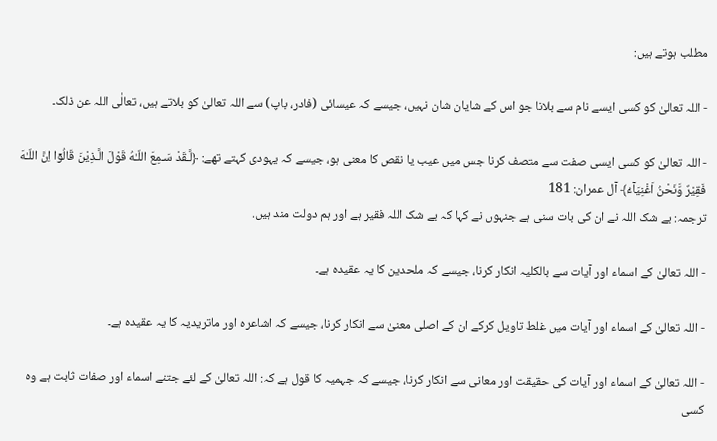مطلب ہوتے ہیں:

- اللہ تعالیٰ کو کسی ایسے نام سے بلانا جو اس کے شایان شان نہیں، جیسے کہ عیسائی (فادر، باپ) سے اللہ تعالیٰ کو بلاتے ہیں، تعالٰی اللہ عن ذلک۔

- اللہ تعالیٰ کو کسی ایسی صفت سے متصف کرنا جس میں عیب یا نقص کا معنی ہو، جیسے کہ یہودی کہتے تھے: ﴿لَّـقَدْ سَـمِعَ اللّـٰهُ قَوْلَ الَّـذِيْنَ قَالُوٓا اِنَّ اللّـٰهَ فَقِيْرٌ وَّنَحْنُ اَغْنِيَآءُ﴾ آل عمران: 181
ترجمہ: بے شک اللہ نے ان کی بات سنی ہے جنہوں نے کہا کہ بے شک اللہ فقیر ہے اور ہم دولت مند ہیں.

- اللہ تعالیٰ کے اسماء اور آیات سے بالکلیہ انکار کرنا، جیسے کہ ملحدین کا یہ عقیدہ ہے۔

- اللہ تعالیٰ کے اسماء اور آیات میں غلط تاویل کرکے ان کے اصلی معنیٰ سے انکار کرنا، جیسے کہ اشاعرہ اور ماتریدیہ کا یہ عقیدہ ہے۔

- اللہ تعالیٰ کے اسماء اور آیات کی حقیقت اور معانی سے انکار کرنا، جیسے کہ جہمیہ کا قول ہے کہ: اللہ تعالیٰ کے لئے جتنے اسماء اور صفات ثابت ہے وہ کسی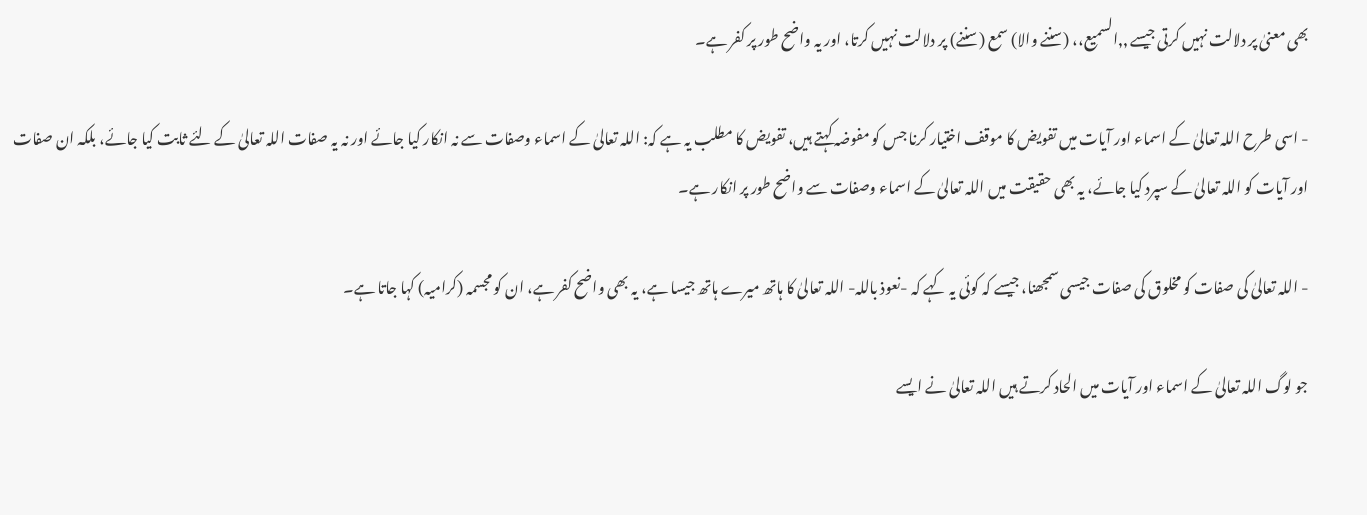بھی معنیٰ پر دلالت نہیں کرتی جیسے ٫٫السمیع،، (سننے والا) سمع (سننے) پر دلالت نہیں کرتا، اور یہ واضح طور پر کفر ہے۔

- اسی طرح اللہ تعالیٰ کے اسماء اور آیات میں تفویض کا موقف اختیار کرنا جس کو مفوضہ کہتے ہیں، تفویض کا مطلب یہ ہے کہ: اللہ تعالیٰ کے اسماء وصفات سے نہ انکار کیا جائے اور نہ یہ صفات اللہ تعالیٰ کے لئے ثابت کیا جائے، بلکہ ان صفات اور آیات کو اللہ تعالیٰ کے سپرد کیا جائے، یہ بھی حقیقت میں اللہ تعالیٰ کے اسماء وصفات سے واضح طور پر انکار ہے۔

- اللہ تعالیٰ کی صفات کو مخلوق کی صفات جیسی سمجھنا، جیسے کہ کوئی یہ کہے کہ -نعوذ باللہ- اللہ تعالیٰ کا ہاتھ میرے ہاتھ جیسا ہے، یہ بھی واضح کفر ہے، ان کو مجسمہ (کرامیہ) کہا جاتا ہے۔

جو لوگ اللہ تعالیٰ کے اسماء اور آیات میں الحاد کرتے ہیں اللہ تعالیٰ نے ایسے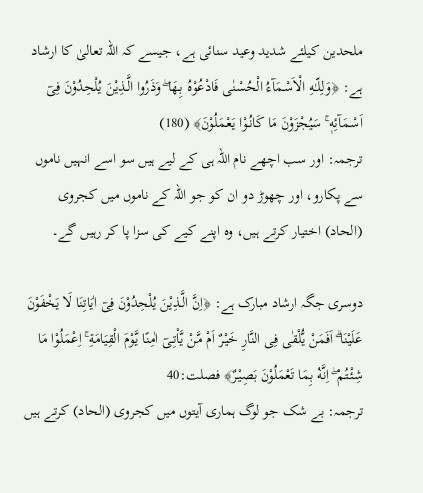ملحدین کیلئے شدید وعید سنائی ہے، جیسے کہ اللہ تعالیٰ کا ارشاد ہے: ﴿وَلِلّـٰهِ الْاَسْـمَآءُ الْحُسْنٰى فَادْعُوْهُ بِـهَا ۖ وَذَرُوا الَّـذِيْنَ يُلْحِدُوْنَ فِىٓ اَسْـمَآئِهٖ ۚ سَيُجْزَوْنَ مَا كَانُـوْا يَعْمَلُوْنَ﴾ (180)
ترجمہ: اور سب اچھے نام اللہ ہی کے لیے ہیں سو اسے انہیں ناموں سے پکارو، اور چھوڑ دو ان کو جو اللہ کے ناموں میں کجروی (الحاد) اختیار کرتے ہیں، وہ اپنے کیے کی سزا پا کر رہیں گے۔

دوسری جگہ ارشاد مبارک ہے: ﴿اِنَّ الَّـذِيْنَ يُلْحِدُوْنَ فِىٓ اٰيَاتِنَا لَا يَخْفَوْنَ عَلَيْنَا ۗ اَفَمَنْ يُّلْقٰى فِى النَّارِ خَيْـرٌ اَمْ مَّنْ يَّاْتِـىٓ اٰمِنًا يَّوْمَ الْقِيَامَةِ ۚ اِعْمَلُوْا مَا شِئْتُـمْ ۖ اِنَّهٝ بِمَا تَعْمَلُوْنَ بَصِيْـرٌ﴾ فصلت:40
ترجمہ: بے شک جو لوگ ہماری آیتوں میں کجروی (الحاد) کرتے ہیں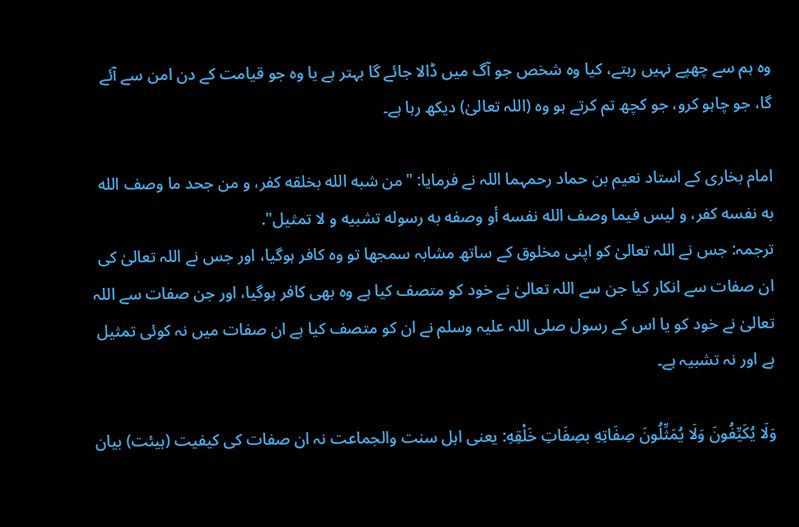وہ ہم سے چھپے نہیں رہتے، کیا وہ شخص جو آگ میں ڈالا جائے گا بہتر ہے یا وہ جو قیامت کے دن امن سے آئے گا، جو چاہو کرو، جو کچھ تم کرتے ہو وہ (اللہ تعالیٰ) دیکھ رہا ہے۔

امام بخاری کے استاد نعیم بن حماد رحمہما اللہ نے فرمایا: "من شبه الله بخلقه كفر، و من جحد ما وصف الله به نفسه كفر، و ليس فيما وصف الله نفسه أو وصفه به رسوله تشبيه و لا تمثيل".
ترجمہ: جس نے اللہ تعالیٰ کو اپنی مخلوق کے ساتھ مشابہ سمجھا تو وہ کافر ہوگیا، اور جس نے اللہ تعالیٰ کی ان صفات سے انکار کیا جن سے اللہ تعالیٰ نے خود کو متصف کیا ہے وہ بھی کافر ہوگیا، اور جن صفات سے اللہ تعالیٰ نے خود کو یا اس کے رسول صلی اللہ علیہ وسلم نے ان کو متصف کیا ہے ان صفات میں نہ کوئی تمثیل ہے اور نہ تشبیہ ہے۔

وَلَا يُكَيِّفُونَ وَلَا يُمَثِّلُونَ صِفَاتِهِ بصِفَاتِ خَلْقِهِ: یعنی اہل سنت والجماعت نہ ان صفات کی کیفیت (ہیئت) بیان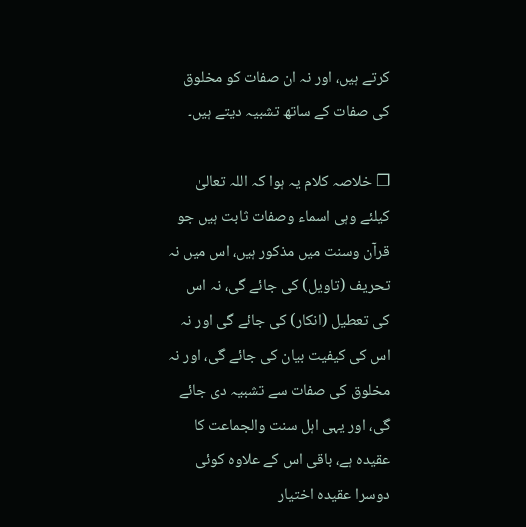کرتے ہیں، اور نہ ان صفات کو مخلوق کی صفات کے ساتھ تشبیہ دیتے ہیں۔

❐ خلاصہ کلام یہ ہوا کہ اللہ تعالیٰ کیلئے وہی اسماء وصفات ثابت ہیں جو قرآن وسنت میں مذکور ہیں، اس میں نہ تحریف (تاویل) کی جائے گی، نہ اس کی تعطیل (انکار) کی جائے گی اور نہ اس کی کیفیت بیان کی جائے گی، اور نہ مخلوق کی صفات سے تشبیہ دی جائے گی، اور یہی اہل سنت والجماعت کا عقیدہ ہے، باقی اس کے علاوہ کوئی دوسرا عقیدہ اختیار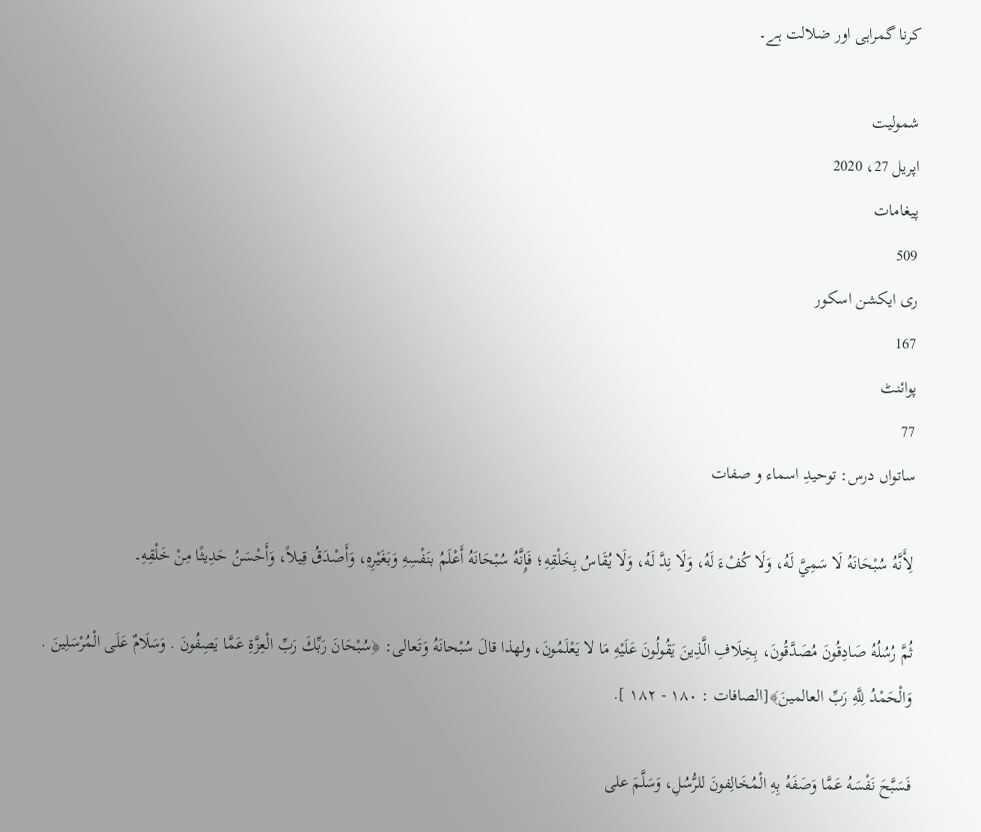کرنا گمراہی اور ضلالت ہے۔

شمولیت
اپریل 27، 2020
پیغامات
509
ری ایکشن اسکور
167
پوائنٹ
77
ساتواں درس: توحیدِ اسماء و صفات

لِأَنَّهُ سُبْحَانَهُ لَا سَمِيَّ لَهُ، وَلَا كُفْءَ لَهُ، وَلَا نِدَّ لَهُ، وَلَا يُقَاسُ بِخَلْقِهِ؛ فَإِنَّهُ سُبْحَانَهُ أَعْلَمُ بنَفْسِهِ وَبَغَيْرِهِ، وَأَصْدَقُ قِيلاً، وَأَحْسَنُ حَدِيثًا مِنْ خَلْقِهِ۔

ثُمَّ رُسُلُهُ صَادِقُونَ مُصَدَّقُونَ، بِخِلَافِ الَّذِينَ يَقُولُونَ عَلَيْهِ مَا لا يَعْلَمُونَ، ولهذا قالَ سُبْحانَهُ وَتَعالى: ﴿سُبْحَانَ رَبِّكَ رَبِّ الْعِزَّةِ عَمَّا يَصِفُونَ . وَسَلَامٌ عَلَى الْمُرْسَلِينَ . وَالْحَمْدُ لِلَّهِ رَبِّ العالمينَ﴾[الصافات : ١٨٠ - ١٨٢ ].

فَسَبَّحَ نَفْسَهُ عَمَّا وَصَفَهُ بِهِ الْمُخَالِفونَ للرُّسُلِ، وَسَلَّمَ على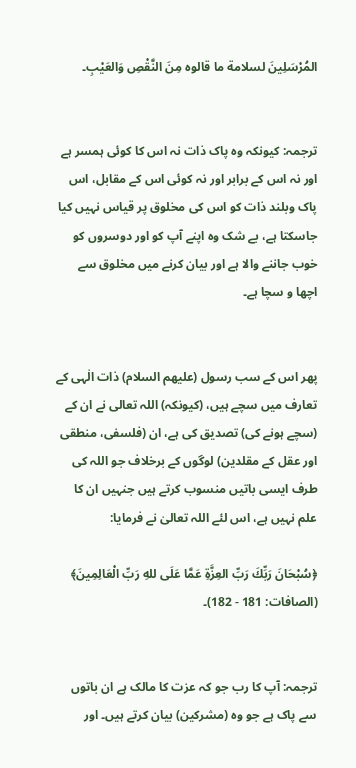المُرْسَلِينَ لسلامة ما قالوه مِنَ النَّقْصِ وَالعَيْبِ۔


ترجمہ: کیونکہ وہ پاک ذات نہ اس کا کوئی ہمسر ہے اور نہ اس کے برابر اور نہ کوئی اس کے مقابل، اس پاک وبلند ذات کو اس کی مخلوق پر قیاس نہیں کیا جاسکتا ہے، بے شک وہ اپنے آپ کو اور دوسروں کو خوب جاننے والا ہے اور بیان کرنے میں مخلوق سے اچھا و سچا ہے۔


پھر اس کے سب رسول (علیھم السلام) ذات الٰہی کے تعارف میں سچے ہیں، (کیونکہ) اللہ تعالی نے ان کے (سچے ہونے کی) تصدیق کی ہے، ان (فلسفی، منطقی اور عقل کے مقلدین) لوگوں کے برخلاف جو اللہ کی طرف ایسی باتیں منسوب کرتے ہیں جنہیں ان کا علم نہیں ہے، اس لئے اللہ تعالیٰ نے فرمایا:

﴿سُبْحَانَ رَبِّكَ رَبِّ العِزَّةِ عَمَّا عَلَى للهِ رَبِّ الْعَالِمِينَ﴾ (الصافات: 181 - 182)۔


ترجمہ: آپ کا رب جو کہ عزت کا مالک ہے ان باتوں سے پاک ہے جو وہ (مشرکین) بیان کرتے ہیں۔ اور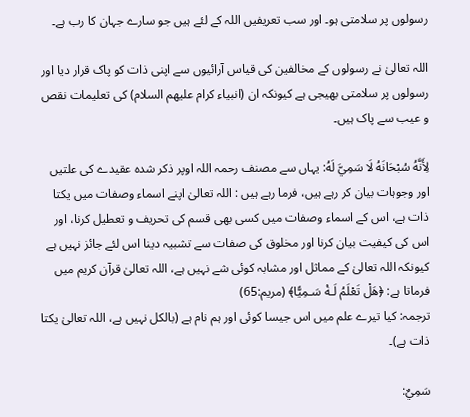رسولوں پر سلامتی ہو۔ اور سب تعریفیں اللہ کے لئے ہیں جو سارے جہان کا رب ہے۔

اللہ تعالیٰ نے رسولوں کے مخالفین کی قیاس آرائیوں سے اپنی ذات کو پاک قرار دیا اور رسولوں پر سلامتی بھیجی ہے کیونکہ ان (انبیاء کرام علیھم السلام) کی تعلیمات نقص و عیب سے پاک ہیں۔

لِأَنَّهُ سُبْحَانَهُ لَا سَمِيَّ لَهُ: یہاں سے مصنف رحمہ اللہ اوپر ذکر شدہ عقیدے کی علتیں اور وجوہات بیان کر رہے ہیں، فرما رہے ہیں : اللہ تعالیٰ اپنے اسماء وصفات میں یکتا ذات ہے، اس کے اسماء وصفات میں کسی بھی قسم کی تحریف و تعطیل کرنا، اور اس کی کیفیت بیان کرنا اور مخلوق کی صفات سے تشبیہ دینا اس لئے جائز نہیں ہے کیونکہ اللہ تعالیٰ کے مماثل اور مشابہ کوئی شے نہیں ہے، اللہ تعالیٰ قرآن کریم میں فرماتا ہے: ﴿هَلْ تَعْلَمُ لَـهٝ سَـمِيًّا﴾ (مريم:65)
ترجمہ: کیا تیرے علم میں اس جیسا کوئی اور ہم نام ہے (بالکل نہیں ہے، اللہ تعالیٰ یکتا ذات ہے)۔

سَمِيٌ: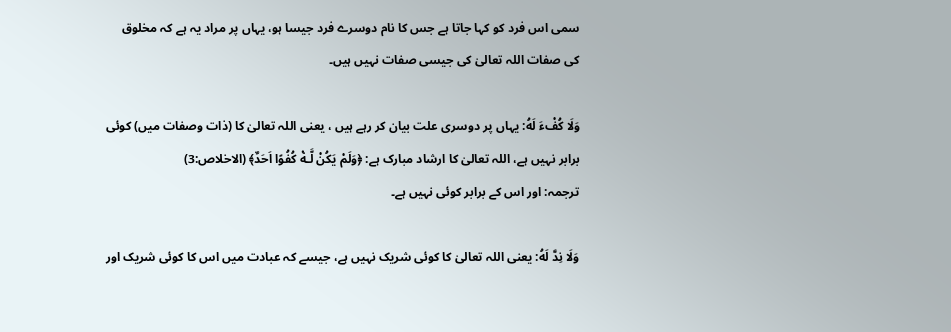سمی اس فرد کو کہا جاتا ہے جس کا نام دوسرے فرد جیسا ہو، یہاں پر مراد یہ ہے کہ مخلوق کی صفات اللہ تعالیٰ کی جیسی صفات نہیں ہیں۔

وَلَا كُفْءَ لَهُ: یہاں پر دوسری علت بیان کر رہے ہیں ، یعنی اللہ تعالیٰ کا (ذات وصفات میں) کوئی برابر نہیں ہے، اللہ تعالیٰ کا ارشاد مبارک ہے: ﴿وَلَمْ يَكُنْ لَّـهٝ كُفُوًا اَحَدٌ﴾ (الاخلاص:3)
ترجمہ: اور اس کے برابر کوئی نہیں ہے۔

وَلَا نِدَّ لَهُ: یعنی اللہ تعالیٰ کا کوئی شریک نہیں ہے، جیسے کہ عبادت میں اس کا کوئی شریک اور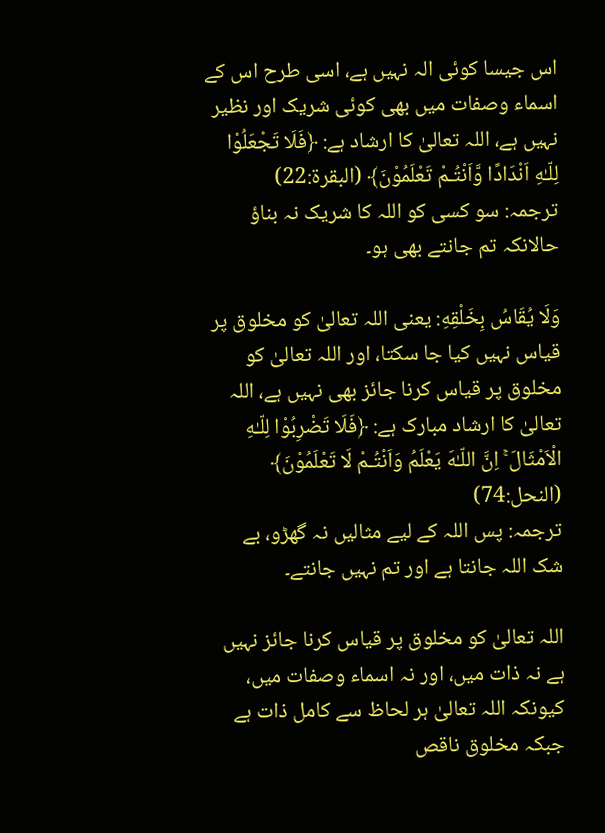اس جیسا کوئی الہ نہیں ہے، اسی طرح اس کے اسماء وصفات میں بھی کوئی شریک اور نظیر نہیں ہے، اللہ تعالیٰ کا ارشاد ہے: ﴿فَلَا تَجْعَلُوْا لِلّـٰهِ اَنْدَادًا وَّاَنْتُـمْ تَعْلَمُوْنَ﴾ (البقرۃ:22)
ترجمہ: سو کسی کو اللہ کا شریک نہ بناؤ حالانکہ تم جانتے بھی ہو۔

وَلَا يُقَاسُ بِخَلْقِهِ: یعنی اللہ تعالیٰ کو مخلوق پر قیاس نہیں کیا جا سکتا، اور اللہ تعالیٰ کو مخلوق پر قیاس کرنا جائز بھی نہیں ہے، اللہ تعالیٰ کا ارشاد مبارک ہے: ﴿فَلَا تَضْرِبُوْا لِلّـٰهِ الْاَمْثَالَ ۚ اِنَّ اللّـٰهَ يَعْلَمُ وَاَنْتُـمْ لَا تَعْلَمُوْنَ﴾ (النحل:74)
ترجمہ: پس اللہ کے لیے مثالیں نہ گھڑو، بے شک اللہ جانتا ہے اور تم نہیں جانتے۔

اللہ تعالیٰ کو مخلوق پر قیاس کرنا جائز نہیں ہے نہ ذات میں، اور نہ اسماء وصفات میں، کیونکہ اللہ تعالیٰ ہر لحاظ سے کامل ذات ہے جبکہ مخلوق ناقص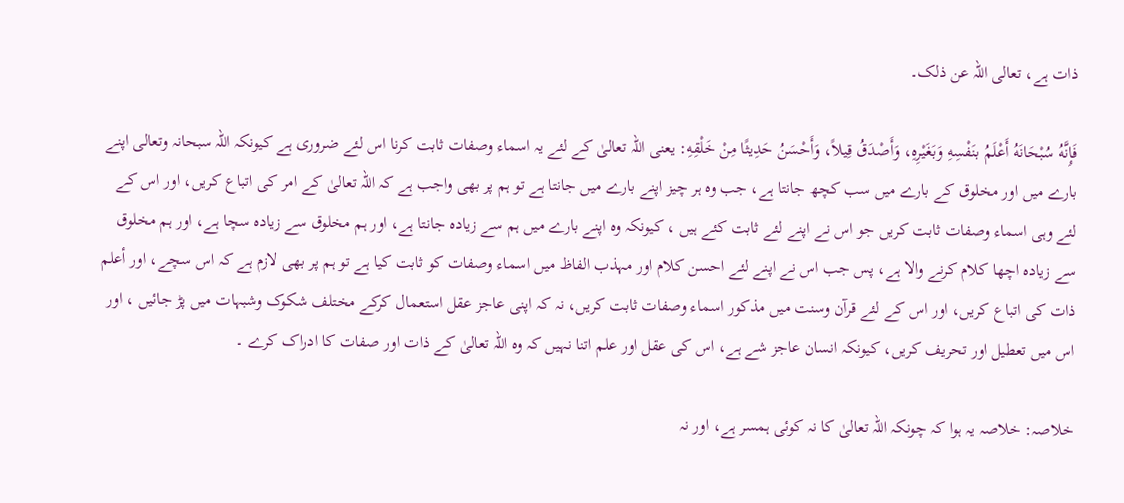ذات ہے، تعالی اللہ عن ذلک۔

فَإِنَّهُ سُبْحَانَهُ أَعْلَمُ بنَفْسِهِ وَبَغَيْرِهِ، وَأَصْدَقُ قِيلاً، وَأَحْسَنُ حَدِيثًا مِنْ خَلْقِهِ: یعنی اللہ تعالیٰ کے لئے یہ اسماء وصفات ثابت کرنا اس لئے ضروری ہے کیونکہ اللہ سبحانہ وتعالی اپنے بارے میں اور مخلوق کے بارے میں سب کچھ جانتا ہے، جب وہ ہر چیز اپنے بارے میں جانتا ہے تو ہم پر بھی واجب ہے کہ اللہ تعالیٰ کے امر کی اتباع کریں، اور اس کے لئے وہی اسماء وصفات ثابت کریں جو اس نے اپنے لئے ثابت کئے ہیں ، کیونکہ وہ اپنے بارے میں ہم سے زیادہ جانتا ہے، اور ہم مخلوق سے زیادہ سچا ہے، اور ہم مخلوق سے زیادہ اچھا کلام کرنے والا ہے، پس جب اس نے اپنے لئے احسن کلام اور مہذب الفاظ میں اسماء وصفات کو ثابت کیا ہے تو ہم پر بھی لازم ہے کہ اس سچے، اور أعلم ذات کی اتباع کریں، اور اس کے لئے قرآن وسنت میں مذکور اسماء وصفات ثابت کریں، نہ کہ اپنی عاجز عقل استعمال کرکے مختلف شکوک وشبہات میں پڑ جائیں ، اور اس میں تعطیل اور تحریف کریں، کیونکہ انسان عاجز شے ہے، اس کی عقل اور علم اتنا نہیں کہ وہ اللہ تعالیٰ کے ذات اور صفات کا ادراک کرے ۔

خلاصہ: خلاصہ یہ ہوا کہ چونکہ اللہ تعالیٰ کا نہ کوئی ہمسر ہے، اور نہ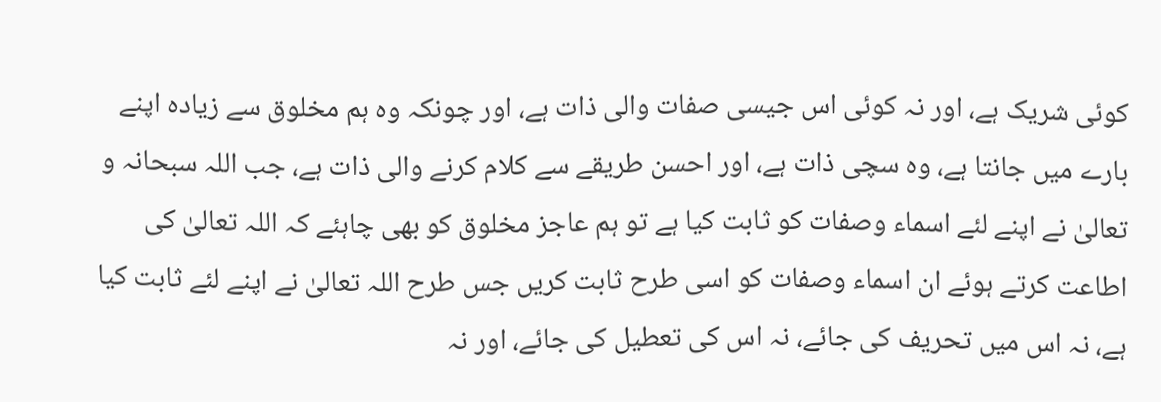کوئی شریک ہے، اور نہ کوئی اس جیسی صفات والی ذات ہے، اور چونکہ وہ ہم مخلوق سے زیادہ اپنے بارے میں جانتا ہے، وہ سچی ذات ہے، اور احسن طریقے سے کلام کرنے والی ذات ہے، جب اللہ سبحانہ و تعالیٰ نے اپنے لئے اسماء وصفات کو ثابت کیا ہے تو ہم عاجز مخلوق کو بھی چاہئے کہ اللہ تعالیٰ کی اطاعت کرتے ہوئے ان اسماء وصفات کو اسی طرح ثابت کریں جس طرح اللہ تعالیٰ نے اپنے لئے ثابت کیا ہے، نہ اس میں تحریف کی جائے، نہ اس کی تعطیل کی جائے، اور نہ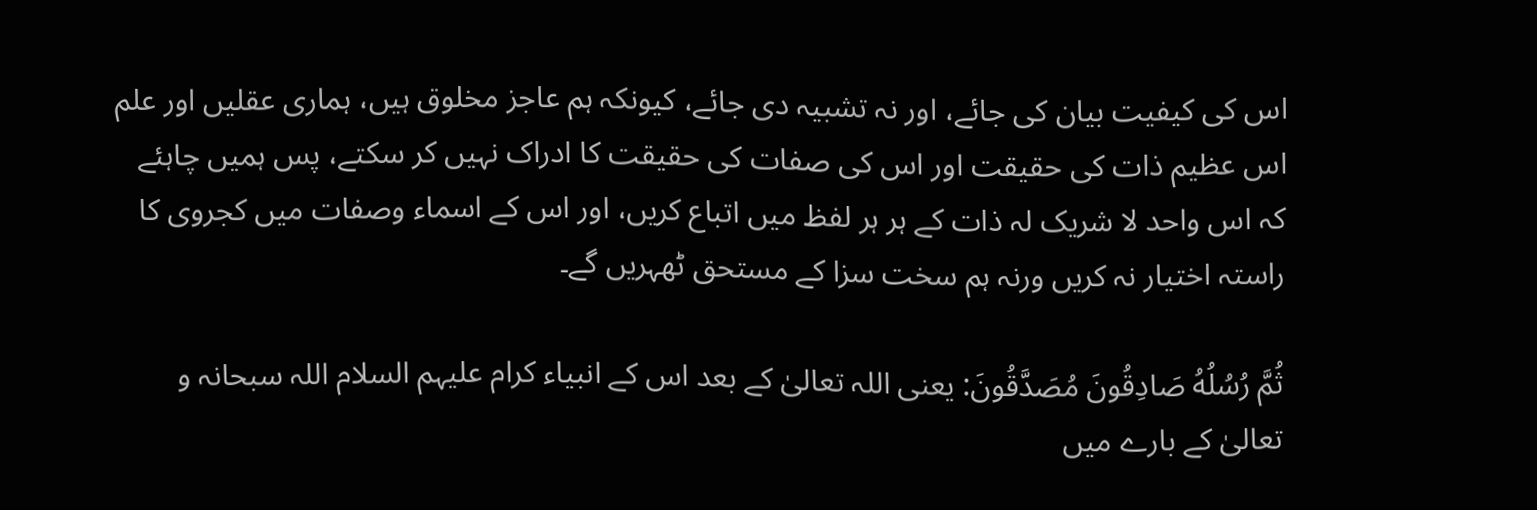اس کی کیفیت بیان کی جائے، اور نہ تشبیہ دی جائے، کیونکہ ہم عاجز مخلوق ہیں، ہماری عقلیں اور علم اس عظیم ذات کی حقیقت اور اس کی صفات کی حقیقت کا ادراک نہیں کر سکتے، پس ہمیں چاہئے کہ اس واحد لا شریک لہ ذات کے ہر ہر لفظ میں اتباع کریں، اور اس کے اسماء وصفات میں کجروی کا راستہ اختیار نہ کریں ورنہ ہم سخت سزا کے مستحق ٹھہریں گے۔

ثُمَّ رُسُلُهُ صَادِقُونَ مُصَدَّقُونَ: یعنی اللہ تعالیٰ کے بعد اس کے انبیاء کرام علیہم السلام اللہ سبحانہ و تعالیٰ کے بارے میں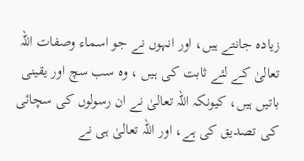زیادہ جانتے ہیں، اور انہوں نے جو اسماء وصفات اللہ تعالیٰ کے لئے ثابت کی ہیں ، وہ سب سچ اور یقینی باتیں ہیں، کیونکہ اللہ تعالیٰ نے ان رسولوں کی سچائی کی تصدیق کی ہے، اور اللہ تعالیٰ ہی نے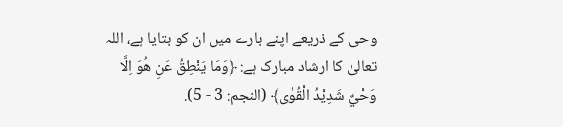وحی کے ذریعے اپنے بارے میں ان کو بتایا ہے، اللہ تعالیٰ کا ارشاد مبارک ہے: ﴿وَمَا يَنْطِقُ عَنِ هُوَ اِلَّا وَحْيٌ شَدِيْدُ الْقُوٰى﴾ (النجم: 3 - 5).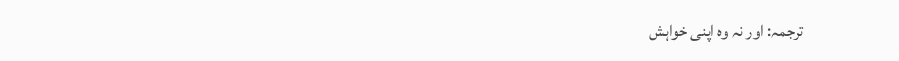ترجمہ: اور نہ وہ اپنی خواہش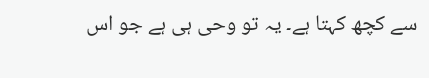سے کچھ کہتا ہے۔ یہ تو وحی ہی ہے جو اس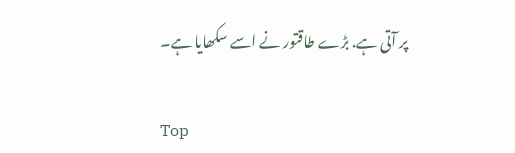پر آتی ہے. بڑے طاقتور نے اسے سکھایا ہے۔

Top